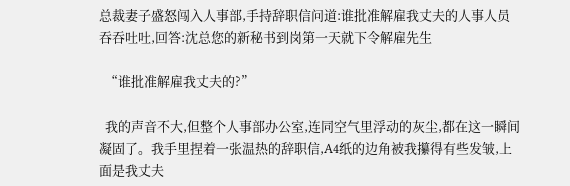总裁妻子盛怒闯入人事部,手持辞职信问道:谁批准解雇我丈夫的人事人员吞吞吐吐,回答:沈总您的新秘书到岗第一天就下令解雇先生

  “谁批准解雇我丈夫的?”

  我的声音不大,但整个人事部办公室,连同空气里浮动的灰尘,都在这一瞬间凝固了。我手里捏着一张温热的辞职信,A4纸的边角被我攥得有些发皱,上面是我丈夫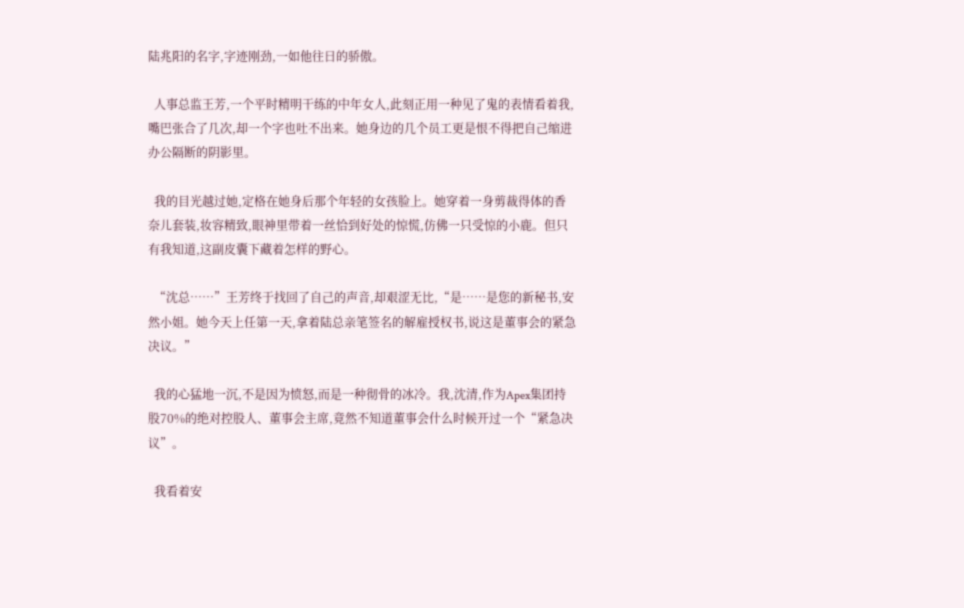陆兆阳的名字,字迹刚劲,一如他往日的骄傲。

  人事总监王芳,一个平时精明干练的中年女人,此刻正用一种见了鬼的表情看着我,嘴巴张合了几次,却一个字也吐不出来。她身边的几个员工更是恨不得把自己缩进办公隔断的阴影里。

  我的目光越过她,定格在她身后那个年轻的女孩脸上。她穿着一身剪裁得体的香奈儿套装,妆容精致,眼神里带着一丝恰到好处的惊慌,仿佛一只受惊的小鹿。但只有我知道,这副皮囊下藏着怎样的野心。

  “沈总……”王芳终于找回了自己的声音,却艰涩无比,“是……是您的新秘书,安然小姐。她今天上任第一天,拿着陆总亲笔签名的解雇授权书,说这是董事会的紧急决议。”

  我的心猛地一沉,不是因为愤怒,而是一种彻骨的冰冷。我,沈清,作为Apex集团持股70%的绝对控股人、董事会主席,竟然不知道董事会什么时候开过一个“紧急决议”。

  我看着安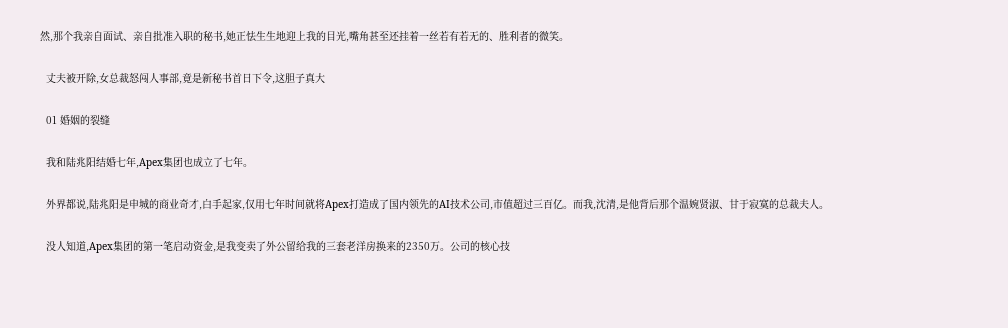然,那个我亲自面试、亲自批准入职的秘书,她正怯生生地迎上我的目光,嘴角甚至还挂着一丝若有若无的、胜利者的微笑。

  丈夫被开除,女总裁怒闯人事部,竟是新秘书首日下令,这胆子真大

  01 婚姻的裂缝

  我和陆兆阳结婚七年,Apex集团也成立了七年。

  外界都说,陆兆阳是申城的商业奇才,白手起家,仅用七年时间就将Apex打造成了国内领先的AI技术公司,市值超过三百亿。而我,沈清,是他背后那个温婉贤淑、甘于寂寞的总裁夫人。

  没人知道,Apex集团的第一笔启动资金,是我变卖了外公留给我的三套老洋房换来的2350万。公司的核心技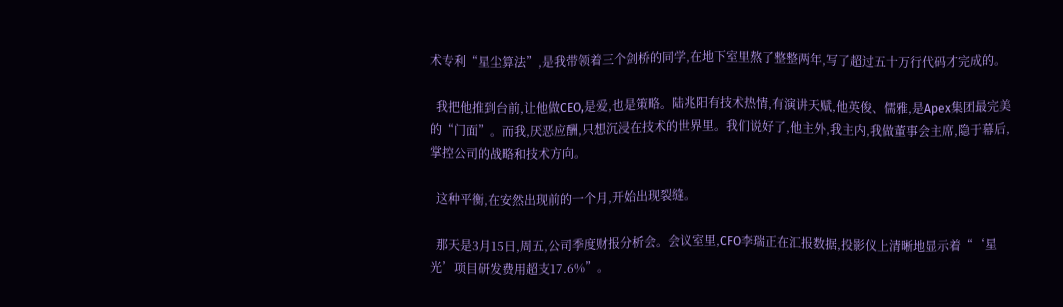术专利“星尘算法”,是我带领着三个剑桥的同学,在地下室里熬了整整两年,写了超过五十万行代码才完成的。

  我把他推到台前,让他做CEO,是爱,也是策略。陆兆阳有技术热情,有演讲天赋,他英俊、儒雅,是Apex集团最完美的“门面”。而我,厌恶应酬,只想沉浸在技术的世界里。我们说好了,他主外,我主内,我做董事会主席,隐于幕后,掌控公司的战略和技术方向。

  这种平衡,在安然出现前的一个月,开始出现裂缝。

  那天是3月15日,周五,公司季度财报分析会。会议室里,CFO李瑞正在汇报数据,投影仪上清晰地显示着“‘星光’项目研发费用超支17.6%”。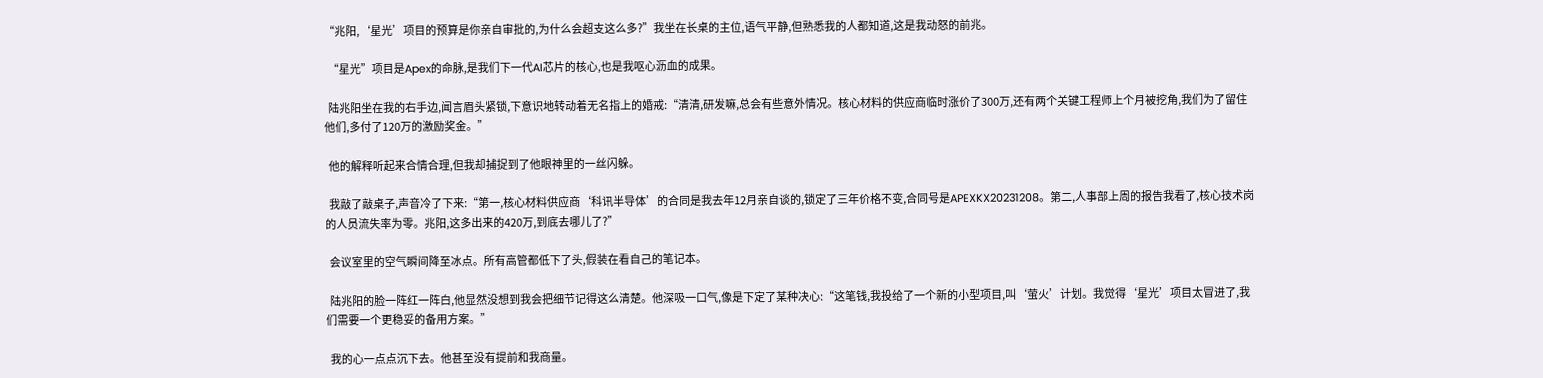“兆阳,‘星光’项目的预算是你亲自审批的,为什么会超支这么多?”我坐在长桌的主位,语气平静,但熟悉我的人都知道,这是我动怒的前兆。

  “星光”项目是Apex的命脉,是我们下一代AI芯片的核心,也是我呕心沥血的成果。

  陆兆阳坐在我的右手边,闻言眉头紧锁,下意识地转动着无名指上的婚戒:“清清,研发嘛,总会有些意外情况。核心材料的供应商临时涨价了300万,还有两个关键工程师上个月被挖角,我们为了留住他们,多付了120万的激励奖金。”

  他的解释听起来合情合理,但我却捕捉到了他眼神里的一丝闪躲。

  我敲了敲桌子,声音冷了下来:“第一,核心材料供应商‘科讯半导体’的合同是我去年12月亲自谈的,锁定了三年价格不变,合同号是APEXKX20231208。第二,人事部上周的报告我看了,核心技术岗的人员流失率为零。兆阳,这多出来的420万,到底去哪儿了?”

  会议室里的空气瞬间降至冰点。所有高管都低下了头,假装在看自己的笔记本。

  陆兆阳的脸一阵红一阵白,他显然没想到我会把细节记得这么清楚。他深吸一口气,像是下定了某种决心:“这笔钱,我投给了一个新的小型项目,叫‘萤火’计划。我觉得‘星光’项目太冒进了,我们需要一个更稳妥的备用方案。”

  我的心一点点沉下去。他甚至没有提前和我商量。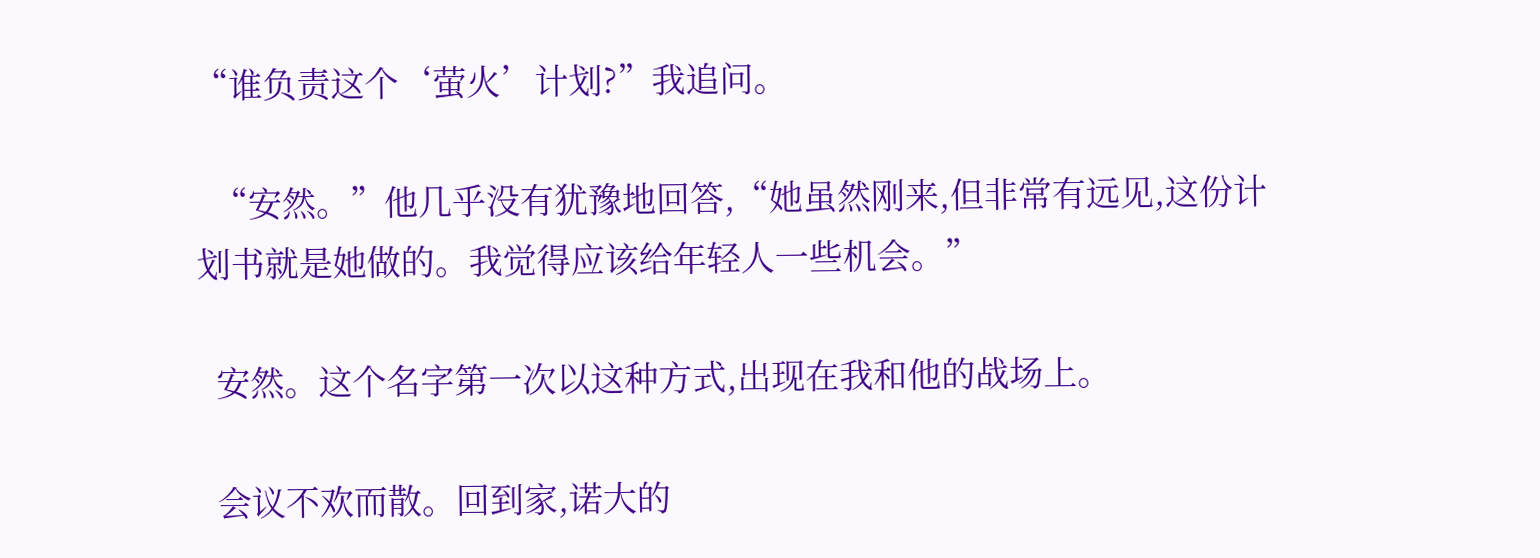“谁负责这个‘萤火’计划?”我追问。

  “安然。”他几乎没有犹豫地回答,“她虽然刚来,但非常有远见,这份计划书就是她做的。我觉得应该给年轻人一些机会。”

  安然。这个名字第一次以这种方式,出现在我和他的战场上。

  会议不欢而散。回到家,诺大的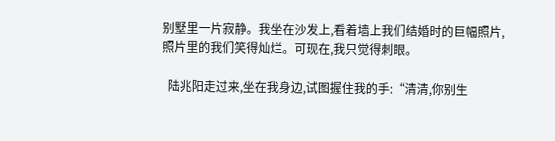别墅里一片寂静。我坐在沙发上,看着墙上我们结婚时的巨幅照片,照片里的我们笑得灿烂。可现在,我只觉得刺眼。

  陆兆阳走过来,坐在我身边,试图握住我的手:“清清,你别生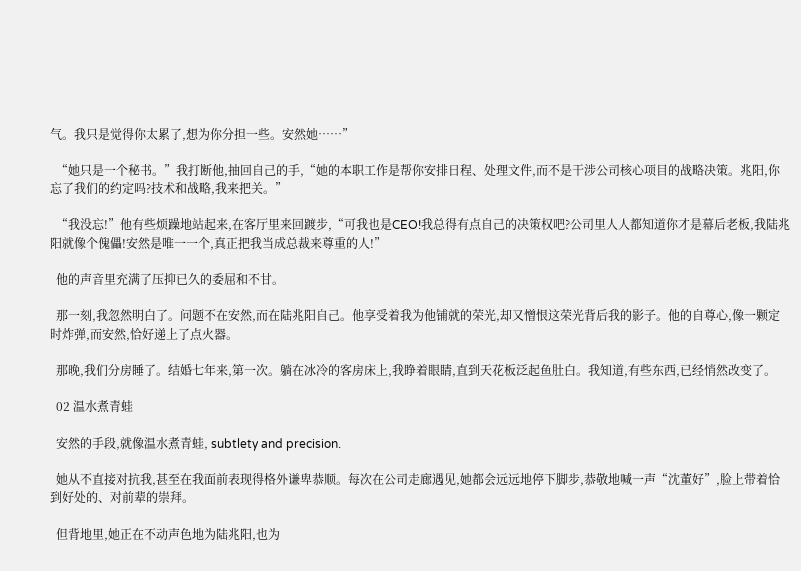气。我只是觉得你太累了,想为你分担一些。安然她……”

  “她只是一个秘书。”我打断他,抽回自己的手,“她的本职工作是帮你安排日程、处理文件,而不是干涉公司核心项目的战略决策。兆阳,你忘了我们的约定吗?技术和战略,我来把关。”

  “我没忘!”他有些烦躁地站起来,在客厅里来回踱步,“可我也是CEO!我总得有点自己的决策权吧?公司里人人都知道你才是幕后老板,我陆兆阳就像个傀儡!安然是唯一一个,真正把我当成总裁来尊重的人!”

  他的声音里充满了压抑已久的委屈和不甘。

  那一刻,我忽然明白了。问题不在安然,而在陆兆阳自己。他享受着我为他铺就的荣光,却又憎恨这荣光背后我的影子。他的自尊心,像一颗定时炸弹,而安然,恰好递上了点火器。

  那晚,我们分房睡了。结婚七年来,第一次。躺在冰冷的客房床上,我睁着眼睛,直到天花板泛起鱼肚白。我知道,有些东西,已经悄然改变了。

  02 温水煮青蛙

  安然的手段,就像温水煮青蛙, subtlety and precision.

  她从不直接对抗我,甚至在我面前表现得格外谦卑恭顺。每次在公司走廊遇见,她都会远远地停下脚步,恭敬地喊一声“沈董好”,脸上带着恰到好处的、对前辈的崇拜。

  但背地里,她正在不动声色地为陆兆阳,也为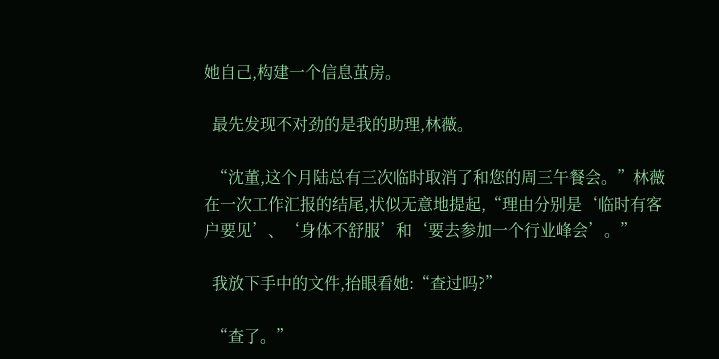她自己,构建一个信息茧房。

  最先发现不对劲的是我的助理,林薇。

  “沈董,这个月陆总有三次临时取消了和您的周三午餐会。”林薇在一次工作汇报的结尾,状似无意地提起,“理由分别是‘临时有客户要见’、‘身体不舒服’和‘要去参加一个行业峰会’。”

  我放下手中的文件,抬眼看她:“查过吗?”

  “查了。”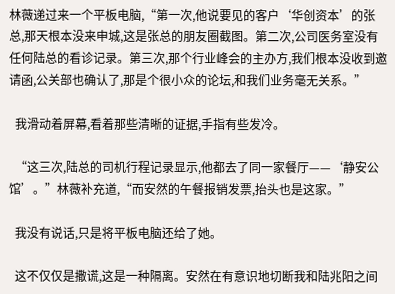林薇递过来一个平板电脑,“第一次,他说要见的客户‘华创资本’的张总,那天根本没来申城,这是张总的朋友圈截图。第二次,公司医务室没有任何陆总的看诊记录。第三次,那个行业峰会的主办方,我们根本没收到邀请函,公关部也确认了,那是个很小众的论坛,和我们业务毫无关系。”

  我滑动着屏幕,看着那些清晰的证据,手指有些发冷。

  “这三次,陆总的司机行程记录显示,他都去了同一家餐厅——‘静安公馆’。”林薇补充道,“而安然的午餐报销发票,抬头也是这家。”

  我没有说话,只是将平板电脑还给了她。

  这不仅仅是撒谎,这是一种隔离。安然在有意识地切断我和陆兆阳之间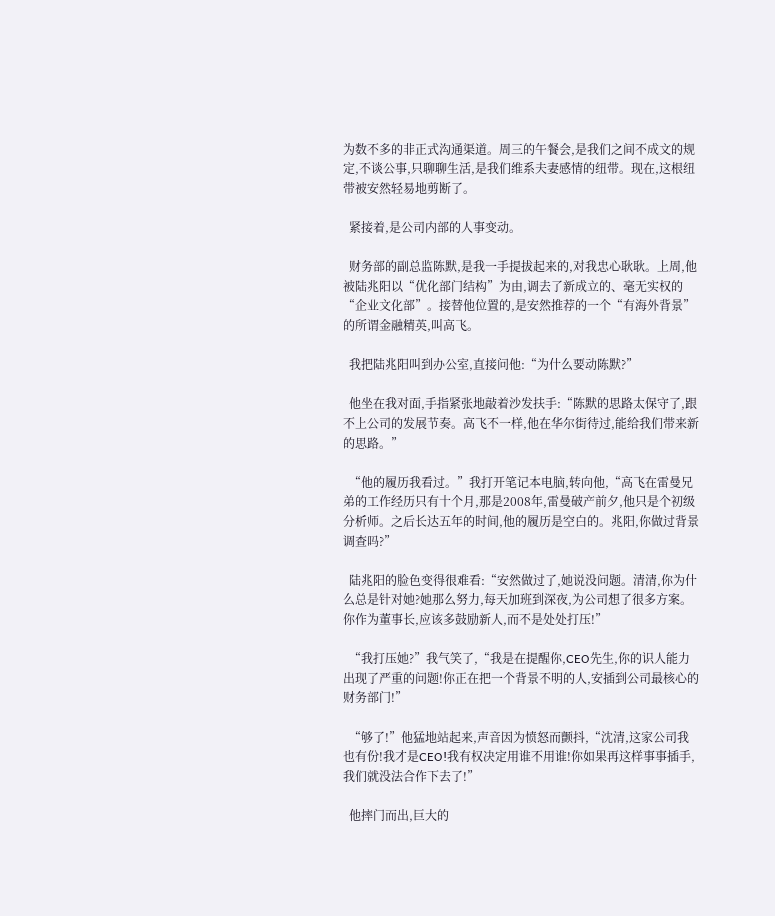为数不多的非正式沟通渠道。周三的午餐会,是我们之间不成文的规定,不谈公事,只聊聊生活,是我们维系夫妻感情的纽带。现在,这根纽带被安然轻易地剪断了。

  紧接着,是公司内部的人事变动。

  财务部的副总监陈默,是我一手提拔起来的,对我忠心耿耿。上周,他被陆兆阳以“优化部门结构”为由,调去了新成立的、毫无实权的“企业文化部”。接替他位置的,是安然推荐的一个“有海外背景”的所谓金融精英,叫高飞。

  我把陆兆阳叫到办公室,直接问他:“为什么要动陈默?”

  他坐在我对面,手指紧张地敲着沙发扶手:“陈默的思路太保守了,跟不上公司的发展节奏。高飞不一样,他在华尔街待过,能给我们带来新的思路。”

  “他的履历我看过。”我打开笔记本电脑,转向他,“高飞在雷曼兄弟的工作经历只有十个月,那是2008年,雷曼破产前夕,他只是个初级分析师。之后长达五年的时间,他的履历是空白的。兆阳,你做过背景调查吗?”

  陆兆阳的脸色变得很难看:“安然做过了,她说没问题。清清,你为什么总是针对她?她那么努力,每天加班到深夜,为公司想了很多方案。你作为董事长,应该多鼓励新人,而不是处处打压!”

  “我打压她?”我气笑了,“我是在提醒你,CEO先生,你的识人能力出现了严重的问题!你正在把一个背景不明的人,安插到公司最核心的财务部门!”

  “够了!”他猛地站起来,声音因为愤怒而颤抖,“沈清,这家公司我也有份!我才是CEO!我有权决定用谁不用谁!你如果再这样事事插手,我们就没法合作下去了!”

  他摔门而出,巨大的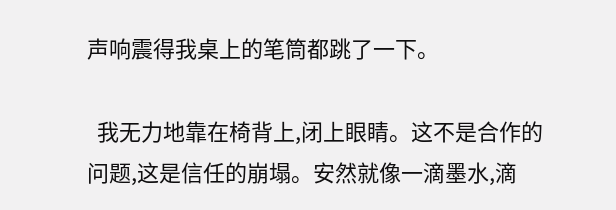声响震得我桌上的笔筒都跳了一下。

  我无力地靠在椅背上,闭上眼睛。这不是合作的问题,这是信任的崩塌。安然就像一滴墨水,滴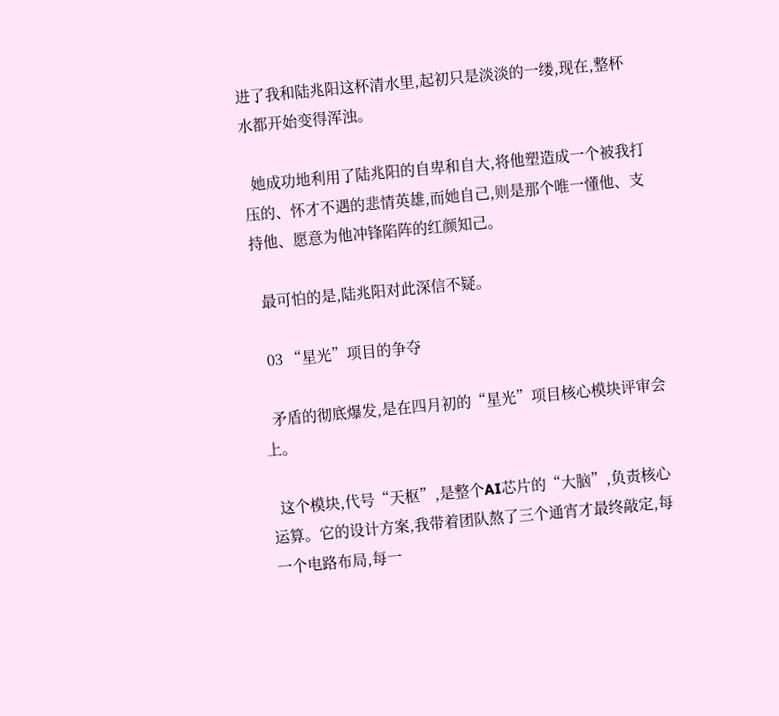进了我和陆兆阳这杯清水里,起初只是淡淡的一缕,现在,整杯水都开始变得浑浊。

  她成功地利用了陆兆阳的自卑和自大,将他塑造成一个被我打压的、怀才不遇的悲情英雄,而她自己,则是那个唯一懂他、支持他、愿意为他冲锋陷阵的红颜知己。

  最可怕的是,陆兆阳对此深信不疑。

  03 “星光”项目的争夺

  矛盾的彻底爆发,是在四月初的“星光”项目核心模块评审会上。

  这个模块,代号“天枢”,是整个AI芯片的“大脑”,负责核心运算。它的设计方案,我带着团队熬了三个通宵才最终敲定,每一个电路布局,每一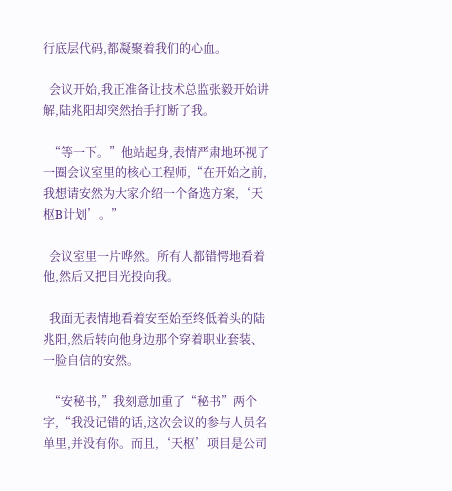行底层代码,都凝聚着我们的心血。

  会议开始,我正准备让技术总监张毅开始讲解,陆兆阳却突然抬手打断了我。

  “等一下。”他站起身,表情严肃地环视了一圈会议室里的核心工程师,“在开始之前,我想请安然为大家介绍一个备选方案,‘天枢B计划’。”

  会议室里一片哗然。所有人都错愕地看着他,然后又把目光投向我。

  我面无表情地看着安至始至终低着头的陆兆阳,然后转向他身边那个穿着职业套装、一脸自信的安然。

  “安秘书,”我刻意加重了“秘书”两个字,“我没记错的话,这次会议的参与人员名单里,并没有你。而且,‘天枢’项目是公司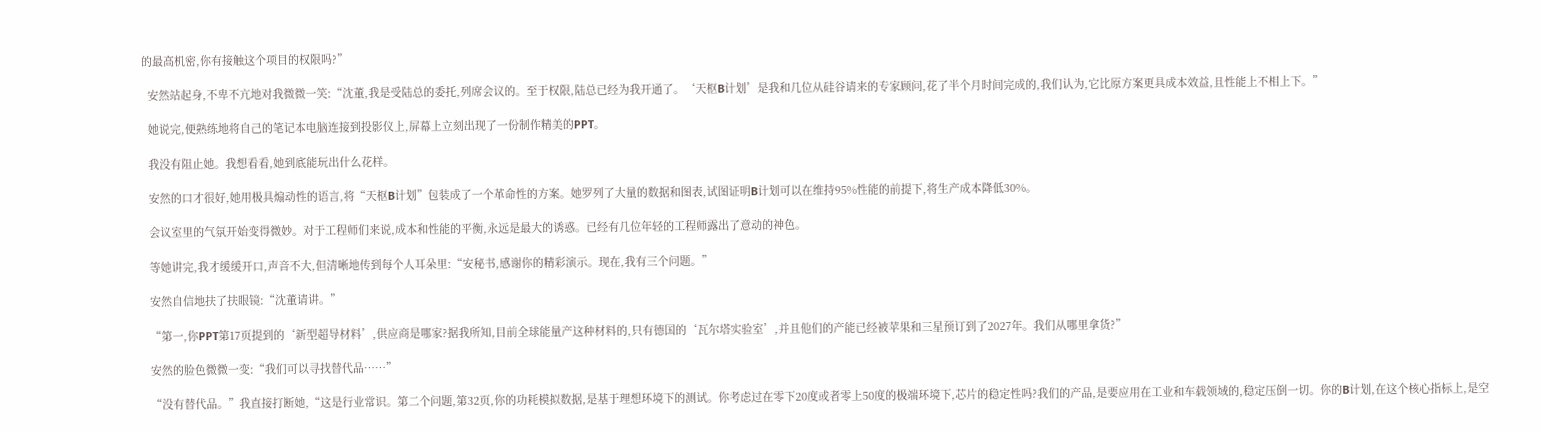的最高机密,你有接触这个项目的权限吗?”

  安然站起身,不卑不亢地对我微微一笑:“沈董,我是受陆总的委托,列席会议的。至于权限,陆总已经为我开通了。‘天枢B计划’是我和几位从硅谷请来的专家顾问,花了半个月时间完成的,我们认为,它比原方案更具成本效益,且性能上不相上下。”

  她说完,便熟练地将自己的笔记本电脑连接到投影仪上,屏幕上立刻出现了一份制作精美的PPT。

  我没有阻止她。我想看看,她到底能玩出什么花样。

  安然的口才很好,她用极具煽动性的语言,将“天枢B计划”包装成了一个革命性的方案。她罗列了大量的数据和图表,试图证明B计划可以在维持95%性能的前提下,将生产成本降低30%。

  会议室里的气氛开始变得微妙。对于工程师们来说,成本和性能的平衡,永远是最大的诱惑。已经有几位年轻的工程师露出了意动的神色。

  等她讲完,我才缓缓开口,声音不大,但清晰地传到每个人耳朵里:“安秘书,感谢你的精彩演示。现在,我有三个问题。”

  安然自信地扶了扶眼镜:“沈董请讲。”

  “第一,你PPT第17页提到的‘新型超导材料’,供应商是哪家?据我所知,目前全球能量产这种材料的,只有德国的‘瓦尔塔实验室’,并且他们的产能已经被苹果和三星预订到了2027年。我们从哪里拿货?”

  安然的脸色微微一变:“我们可以寻找替代品……”

  “没有替代品。”我直接打断她,“这是行业常识。第二个问题,第32页,你的功耗模拟数据,是基于理想环境下的测试。你考虑过在零下20度或者零上50度的极端环境下,芯片的稳定性吗?我们的产品,是要应用在工业和车载领域的,稳定压倒一切。你的B计划,在这个核心指标上,是空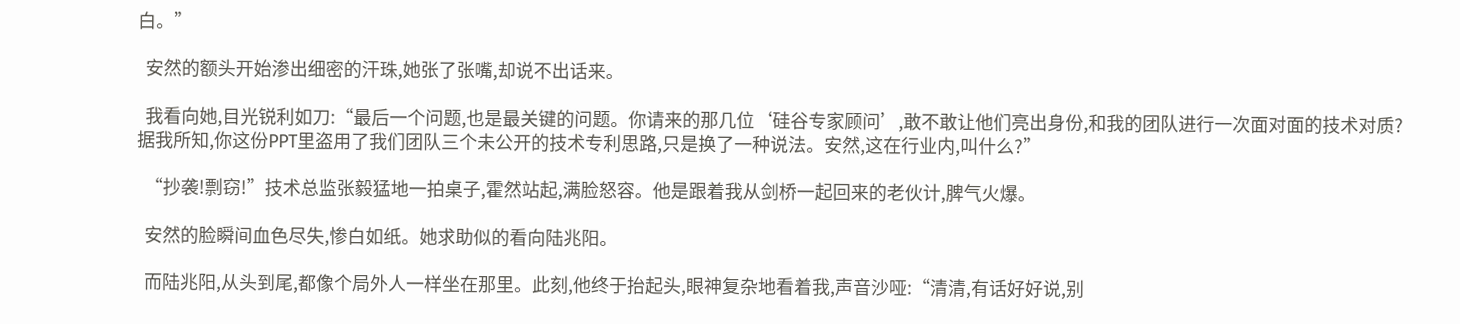白。”

  安然的额头开始渗出细密的汗珠,她张了张嘴,却说不出话来。

  我看向她,目光锐利如刀:“最后一个问题,也是最关键的问题。你请来的那几位‘硅谷专家顾问’,敢不敢让他们亮出身份,和我的团队进行一次面对面的技术对质?据我所知,你这份PPT里盗用了我们团队三个未公开的技术专利思路,只是换了一种说法。安然,这在行业内,叫什么?”

  “抄袭!剽窃!”技术总监张毅猛地一拍桌子,霍然站起,满脸怒容。他是跟着我从剑桥一起回来的老伙计,脾气火爆。

  安然的脸瞬间血色尽失,惨白如纸。她求助似的看向陆兆阳。

  而陆兆阳,从头到尾,都像个局外人一样坐在那里。此刻,他终于抬起头,眼神复杂地看着我,声音沙哑:“清清,有话好好说,别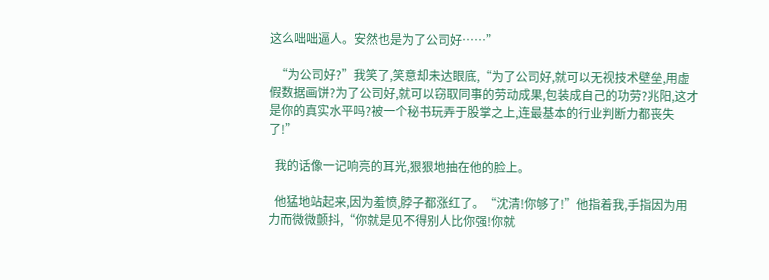这么咄咄逼人。安然也是为了公司好……”

  “为公司好?”我笑了,笑意却未达眼底,“为了公司好,就可以无视技术壁垒,用虚假数据画饼?为了公司好,就可以窃取同事的劳动成果,包装成自己的功劳?兆阳,这才是你的真实水平吗?被一个秘书玩弄于股掌之上,连最基本的行业判断力都丧失了!”

  我的话像一记响亮的耳光,狠狠地抽在他的脸上。

  他猛地站起来,因为羞愤,脖子都涨红了。“沈清!你够了!”他指着我,手指因为用力而微微颤抖,“你就是见不得别人比你强!你就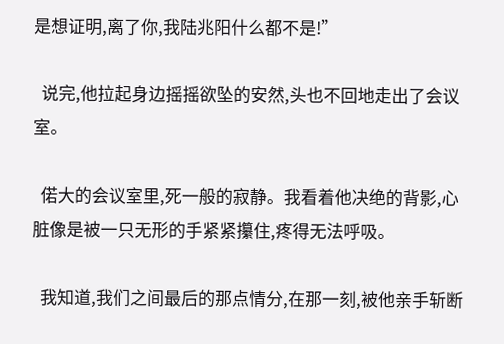是想证明,离了你,我陆兆阳什么都不是!”

  说完,他拉起身边摇摇欲坠的安然,头也不回地走出了会议室。

  偌大的会议室里,死一般的寂静。我看着他决绝的背影,心脏像是被一只无形的手紧紧攥住,疼得无法呼吸。

  我知道,我们之间最后的那点情分,在那一刻,被他亲手斩断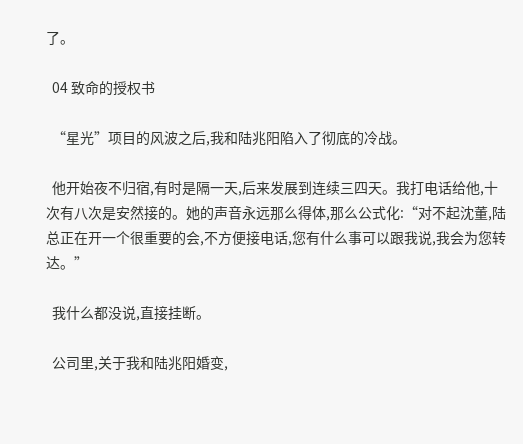了。

  04 致命的授权书

  “星光”项目的风波之后,我和陆兆阳陷入了彻底的冷战。

  他开始夜不归宿,有时是隔一天,后来发展到连续三四天。我打电话给他,十次有八次是安然接的。她的声音永远那么得体,那么公式化:“对不起沈董,陆总正在开一个很重要的会,不方便接电话,您有什么事可以跟我说,我会为您转达。”

  我什么都没说,直接挂断。

  公司里,关于我和陆兆阳婚变,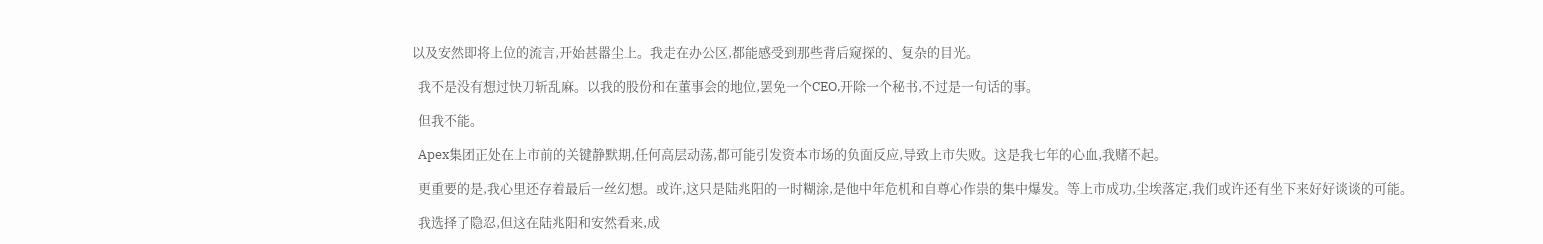以及安然即将上位的流言,开始甚嚣尘上。我走在办公区,都能感受到那些背后窥探的、复杂的目光。

  我不是没有想过快刀斩乱麻。以我的股份和在董事会的地位,罢免一个CEO,开除一个秘书,不过是一句话的事。

  但我不能。

  Apex集团正处在上市前的关键静默期,任何高层动荡,都可能引发资本市场的负面反应,导致上市失败。这是我七年的心血,我赌不起。

  更重要的是,我心里还存着最后一丝幻想。或许,这只是陆兆阳的一时糊涂,是他中年危机和自尊心作祟的集中爆发。等上市成功,尘埃落定,我们或许还有坐下来好好谈谈的可能。

  我选择了隐忍,但这在陆兆阳和安然看来,成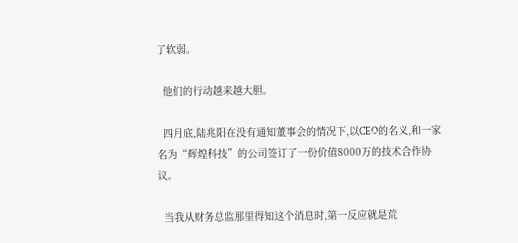了软弱。

  他们的行动越来越大胆。

  四月底,陆兆阳在没有通知董事会的情况下,以CEO的名义,和一家名为“辉煌科技”的公司签订了一份价值8000万的技术合作协议。

  当我从财务总监那里得知这个消息时,第一反应就是荒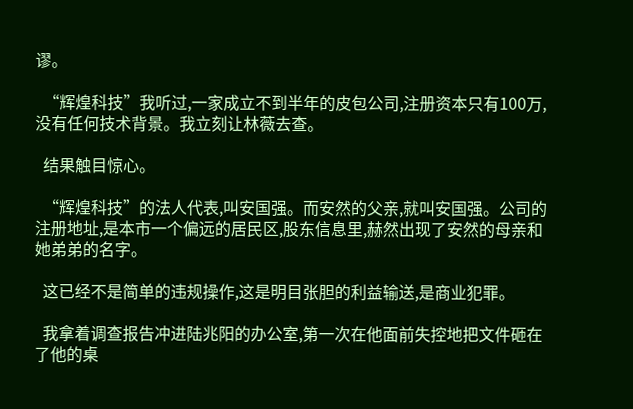谬。

  “辉煌科技”我听过,一家成立不到半年的皮包公司,注册资本只有100万,没有任何技术背景。我立刻让林薇去查。

  结果触目惊心。

  “辉煌科技”的法人代表,叫安国强。而安然的父亲,就叫安国强。公司的注册地址,是本市一个偏远的居民区,股东信息里,赫然出现了安然的母亲和她弟弟的名字。

  这已经不是简单的违规操作,这是明目张胆的利益输送,是商业犯罪。

  我拿着调查报告冲进陆兆阳的办公室,第一次在他面前失控地把文件砸在了他的桌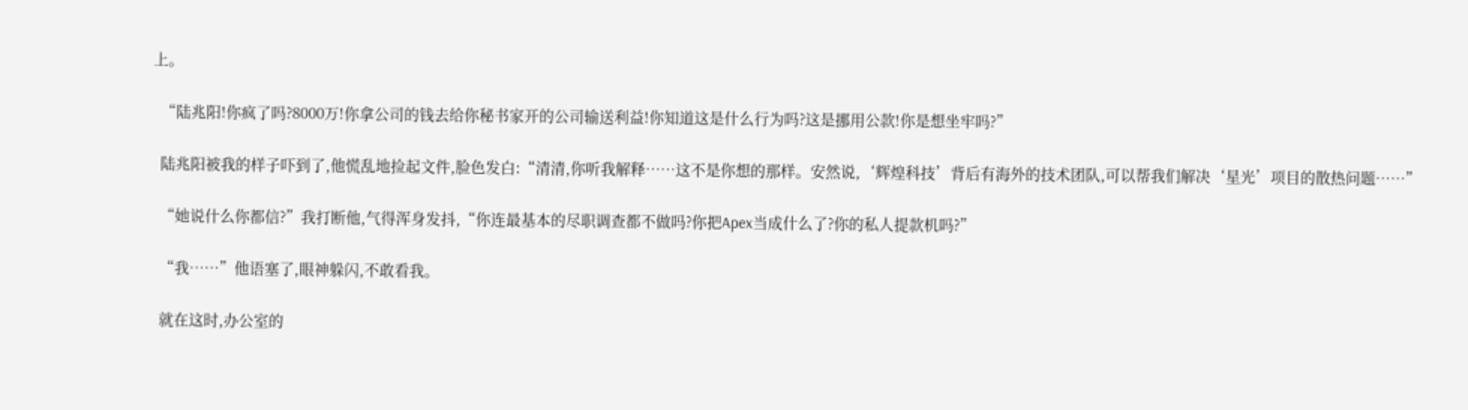上。

  “陆兆阳!你疯了吗?8000万!你拿公司的钱去给你秘书家开的公司输送利益!你知道这是什么行为吗?这是挪用公款!你是想坐牢吗?”

  陆兆阳被我的样子吓到了,他慌乱地捡起文件,脸色发白:“清清,你听我解释……这不是你想的那样。安然说,‘辉煌科技’背后有海外的技术团队,可以帮我们解决‘星光’项目的散热问题……”

  “她说什么你都信?”我打断他,气得浑身发抖,“你连最基本的尽职调查都不做吗?你把Apex当成什么了?你的私人提款机吗?”

  “我……”他语塞了,眼神躲闪,不敢看我。

  就在这时,办公室的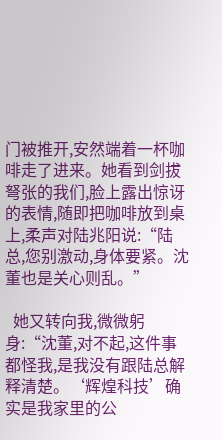门被推开,安然端着一杯咖啡走了进来。她看到剑拔弩张的我们,脸上露出惊讶的表情,随即把咖啡放到桌上,柔声对陆兆阳说:“陆总,您别激动,身体要紧。沈董也是关心则乱。”

  她又转向我,微微躬身:“沈董,对不起,这件事都怪我,是我没有跟陆总解释清楚。‘辉煌科技’确实是我家里的公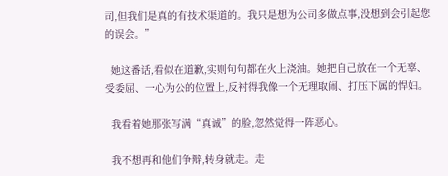司,但我们是真的有技术渠道的。我只是想为公司多做点事,没想到会引起您的误会。”

  她这番话,看似在道歉,实则句句都在火上浇油。她把自己放在一个无辜、受委屈、一心为公的位置上,反衬得我像一个无理取闹、打压下属的悍妇。

  我看着她那张写满“真诚”的脸,忽然觉得一阵恶心。

  我不想再和他们争辩,转身就走。走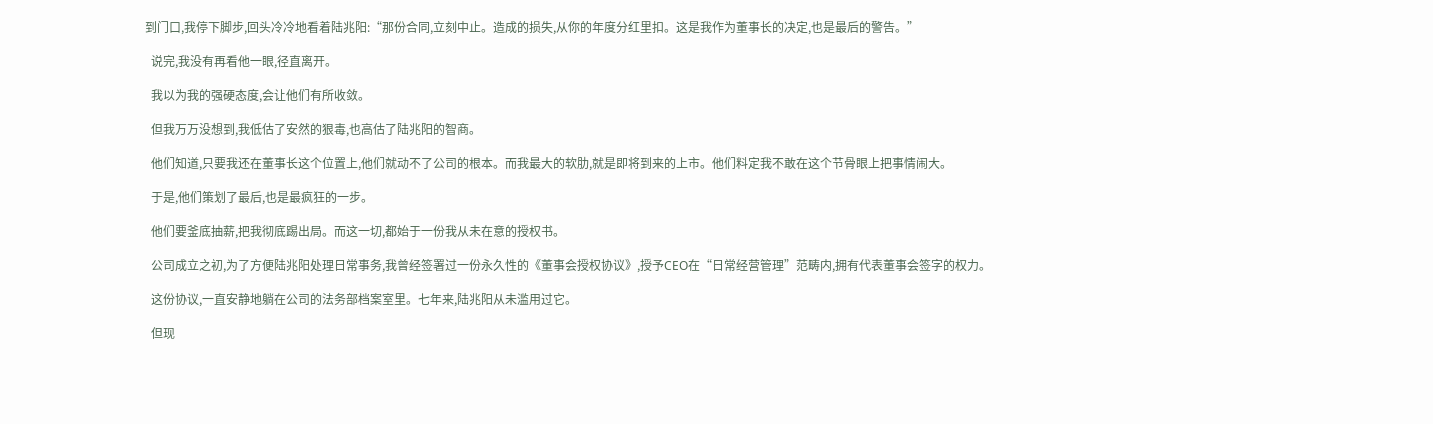到门口,我停下脚步,回头冷冷地看着陆兆阳:“那份合同,立刻中止。造成的损失,从你的年度分红里扣。这是我作为董事长的决定,也是最后的警告。”

  说完,我没有再看他一眼,径直离开。

  我以为我的强硬态度,会让他们有所收敛。

  但我万万没想到,我低估了安然的狠毒,也高估了陆兆阳的智商。

  他们知道,只要我还在董事长这个位置上,他们就动不了公司的根本。而我最大的软肋,就是即将到来的上市。他们料定我不敢在这个节骨眼上把事情闹大。

  于是,他们策划了最后,也是最疯狂的一步。

  他们要釜底抽薪,把我彻底踢出局。而这一切,都始于一份我从未在意的授权书。

  公司成立之初,为了方便陆兆阳处理日常事务,我曾经签署过一份永久性的《董事会授权协议》,授予CEO在“日常经营管理”范畴内,拥有代表董事会签字的权力。

  这份协议,一直安静地躺在公司的法务部档案室里。七年来,陆兆阳从未滥用过它。

  但现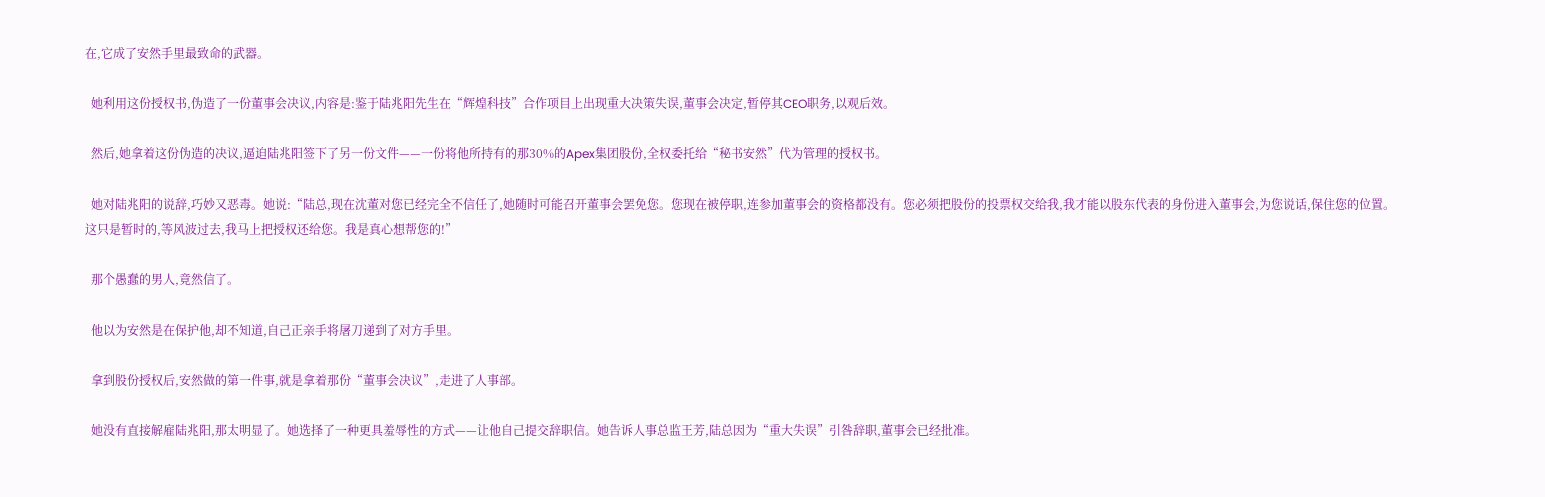在,它成了安然手里最致命的武器。

  她利用这份授权书,伪造了一份董事会决议,内容是:鉴于陆兆阳先生在“辉煌科技”合作项目上出现重大决策失误,董事会决定,暂停其CEO职务,以观后效。

  然后,她拿着这份伪造的决议,逼迫陆兆阳签下了另一份文件——一份将他所持有的那30%的Apex集团股份,全权委托给“秘书安然”代为管理的授权书。

  她对陆兆阳的说辞,巧妙又恶毒。她说:“陆总,现在沈董对您已经完全不信任了,她随时可能召开董事会罢免您。您现在被停职,连参加董事会的资格都没有。您必须把股份的投票权交给我,我才能以股东代表的身份进入董事会,为您说话,保住您的位置。这只是暂时的,等风波过去,我马上把授权还给您。我是真心想帮您的!”

  那个愚蠢的男人,竟然信了。

  他以为安然是在保护他,却不知道,自己正亲手将屠刀递到了对方手里。

  拿到股份授权后,安然做的第一件事,就是拿着那份“董事会决议”,走进了人事部。

  她没有直接解雇陆兆阳,那太明显了。她选择了一种更具羞辱性的方式——让他自己提交辞职信。她告诉人事总监王芳,陆总因为“重大失误”引咎辞职,董事会已经批准。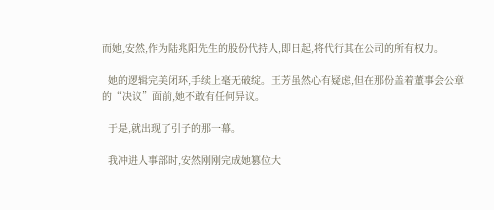而她,安然,作为陆兆阳先生的股份代持人,即日起,将代行其在公司的所有权力。

  她的逻辑完美闭环,手续上毫无破绽。王芳虽然心有疑虑,但在那份盖着董事会公章的“决议”面前,她不敢有任何异议。

  于是,就出现了引子的那一幕。

  我冲进人事部时,安然刚刚完成她篡位大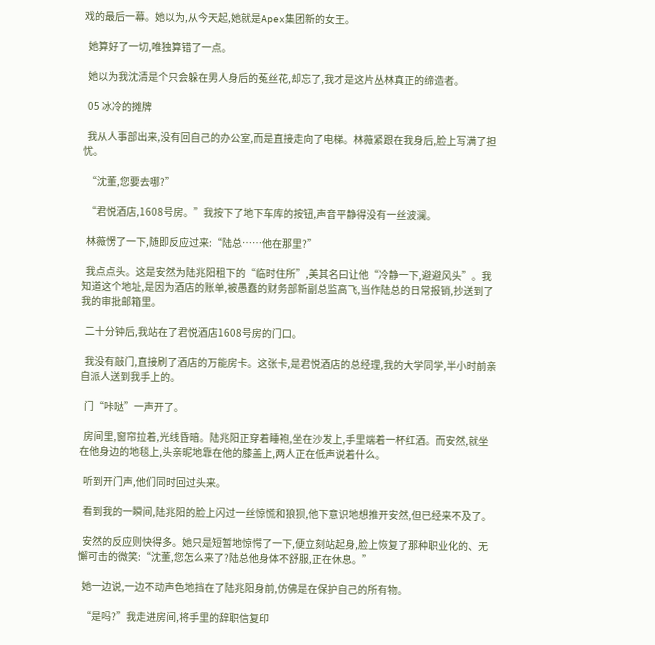戏的最后一幕。她以为,从今天起,她就是Apex集团新的女王。

  她算好了一切,唯独算错了一点。

  她以为我沈清是个只会躲在男人身后的菟丝花,却忘了,我才是这片丛林真正的缔造者。

  05 冰冷的摊牌

  我从人事部出来,没有回自己的办公室,而是直接走向了电梯。林薇紧跟在我身后,脸上写满了担忧。

  “沈董,您要去哪?”

  “君悦酒店,1608号房。”我按下了地下车库的按钮,声音平静得没有一丝波澜。

  林薇愣了一下,随即反应过来:“陆总……他在那里?”

  我点点头。这是安然为陆兆阳租下的“临时住所”,美其名曰让他“冷静一下,避避风头”。我知道这个地址,是因为酒店的账单,被愚蠢的财务部新副总监高飞,当作陆总的日常报销,抄送到了我的审批邮箱里。

  二十分钟后,我站在了君悦酒店1608号房的门口。

  我没有敲门,直接刷了酒店的万能房卡。这张卡,是君悦酒店的总经理,我的大学同学,半小时前亲自派人送到我手上的。

  门“咔哒”一声开了。

  房间里,窗帘拉着,光线昏暗。陆兆阳正穿着睡袍,坐在沙发上,手里端着一杯红酒。而安然,就坐在他身边的地毯上,头亲昵地靠在他的膝盖上,两人正在低声说着什么。

  听到开门声,他们同时回过头来。

  看到我的一瞬间,陆兆阳的脸上闪过一丝惊慌和狼狈,他下意识地想推开安然,但已经来不及了。

  安然的反应则快得多。她只是短暂地惊愕了一下,便立刻站起身,脸上恢复了那种职业化的、无懈可击的微笑:“沈董,您怎么来了?陆总他身体不舒服,正在休息。”

  她一边说,一边不动声色地挡在了陆兆阳身前,仿佛是在保护自己的所有物。

  “是吗?”我走进房间,将手里的辞职信复印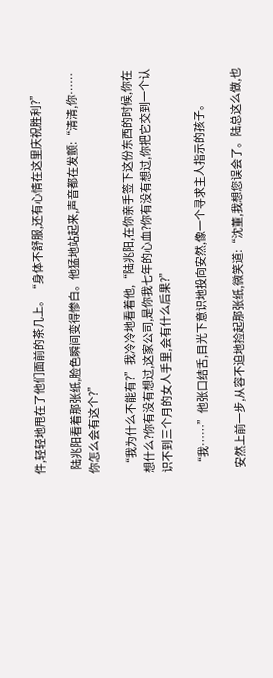件,轻轻地甩在了他们面前的茶几上。“身体不舒服,还有心情在这里庆祝胜利?”

  陆兆阳看着那张纸,脸色瞬间变得惨白。他猛地站起来,声音都在发颤:“清清,你……你怎么会有这个?”

  “我为什么不能有?”我冷冷地看着他,“陆兆阳,在你亲手签下这份东西的时候,你在想什么?你有没有想过,这家公司,是你我七年的心血?你有没有想过,你把它交到一个认识不到三个月的女人手里,会有什么后果?”

  “我……”他张口结舌,目光下意识地投向安然,像一个寻求主人指示的孩子。

  安然上前一步,从容不迫地捡起那张纸,微笑道:“沈董,我想您误会了。陆总这么做,也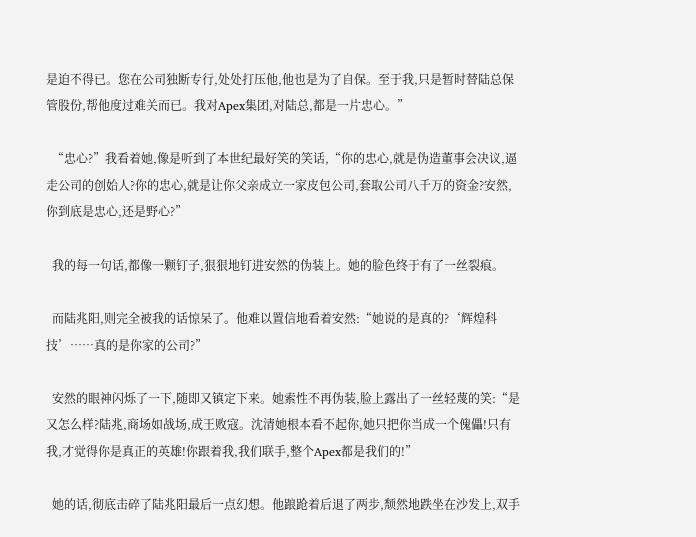是迫不得已。您在公司独断专行,处处打压他,他也是为了自保。至于我,只是暂时替陆总保管股份,帮他度过难关而已。我对Apex集团,对陆总,都是一片忠心。”

  “忠心?”我看着她,像是听到了本世纪最好笑的笑话,“你的忠心,就是伪造董事会决议,逼走公司的创始人?你的忠心,就是让你父亲成立一家皮包公司,套取公司八千万的资金?安然,你到底是忠心,还是野心?”

  我的每一句话,都像一颗钉子,狠狠地钉进安然的伪装上。她的脸色终于有了一丝裂痕。

  而陆兆阳,则完全被我的话惊呆了。他难以置信地看着安然:“她说的是真的?‘辉煌科技’……真的是你家的公司?”

  安然的眼神闪烁了一下,随即又镇定下来。她索性不再伪装,脸上露出了一丝轻蔑的笑:“是又怎么样?陆兆,商场如战场,成王败寇。沈清她根本看不起你,她只把你当成一个傀儡!只有我,才觉得你是真正的英雄!你跟着我,我们联手,整个Apex都是我们的!”

  她的话,彻底击碎了陆兆阳最后一点幻想。他踉跄着后退了两步,颓然地跌坐在沙发上,双手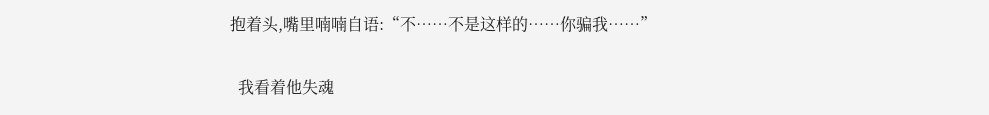抱着头,嘴里喃喃自语:“不……不是这样的……你骗我……”

  我看着他失魂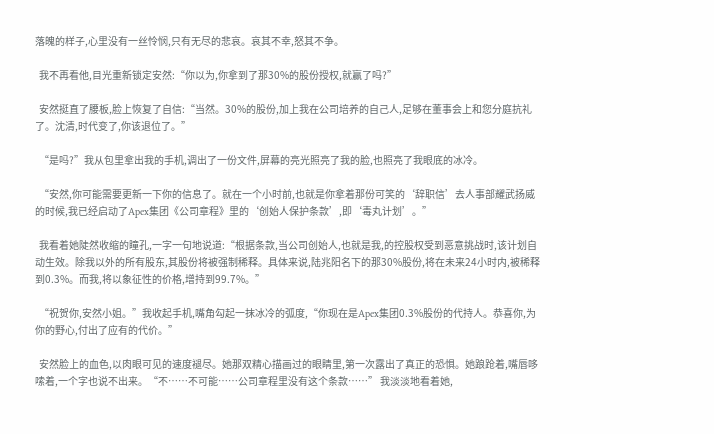落魄的样子,心里没有一丝怜悯,只有无尽的悲哀。哀其不幸,怒其不争。

  我不再看他,目光重新锁定安然:“你以为,你拿到了那30%的股份授权,就赢了吗?”

  安然挺直了腰板,脸上恢复了自信:“当然。30%的股份,加上我在公司培养的自己人,足够在董事会上和您分庭抗礼了。沈清,时代变了,你该退位了。”

  “是吗?”我从包里拿出我的手机,调出了一份文件,屏幕的亮光照亮了我的脸,也照亮了我眼底的冰冷。

  “安然,你可能需要更新一下你的信息了。就在一个小时前,也就是你拿着那份可笑的‘辞职信’去人事部耀武扬威的时候,我已经启动了Apex集团《公司章程》里的‘创始人保护条款’,即‘毒丸计划’。”

  我看着她陡然收缩的瞳孔,一字一句地说道:“根据条款,当公司创始人,也就是我,的控股权受到恶意挑战时,该计划自动生效。除我以外的所有股东,其股份将被强制稀释。具体来说,陆兆阳名下的那30%股份,将在未来24小时内,被稀释到0.3%。而我,将以象征性的价格,增持到99.7%。”

  “祝贺你,安然小姐。”我收起手机,嘴角勾起一抹冰冷的弧度,“你现在是Apex集团0.3%股份的代持人。恭喜你,为你的野心,付出了应有的代价。”

  安然脸上的血色,以肉眼可见的速度褪尽。她那双精心描画过的眼睛里,第一次露出了真正的恐惧。她踉跄着,嘴唇哆嗦着,一个字也说不出来。“不……不可能……公司章程里没有这个条款……” 我淡淡地看着她,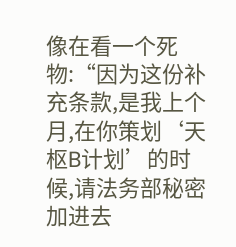像在看一个死物:“因为这份补充条款,是我上个月,在你策划‘天枢B计划’的时候,请法务部秘密加进去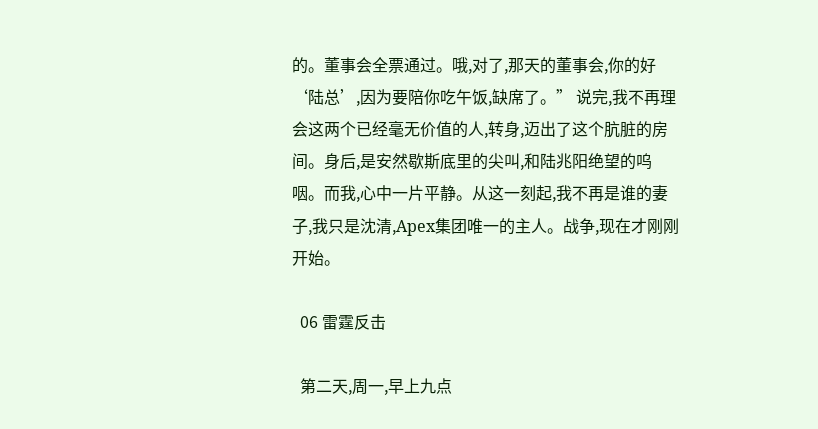的。董事会全票通过。哦,对了,那天的董事会,你的好‘陆总’,因为要陪你吃午饭,缺席了。” 说完,我不再理会这两个已经毫无价值的人,转身,迈出了这个肮脏的房间。身后,是安然歇斯底里的尖叫,和陆兆阳绝望的呜咽。而我,心中一片平静。从这一刻起,我不再是谁的妻子,我只是沈清,Apex集团唯一的主人。战争,现在才刚刚开始。

  06 雷霆反击

  第二天,周一,早上九点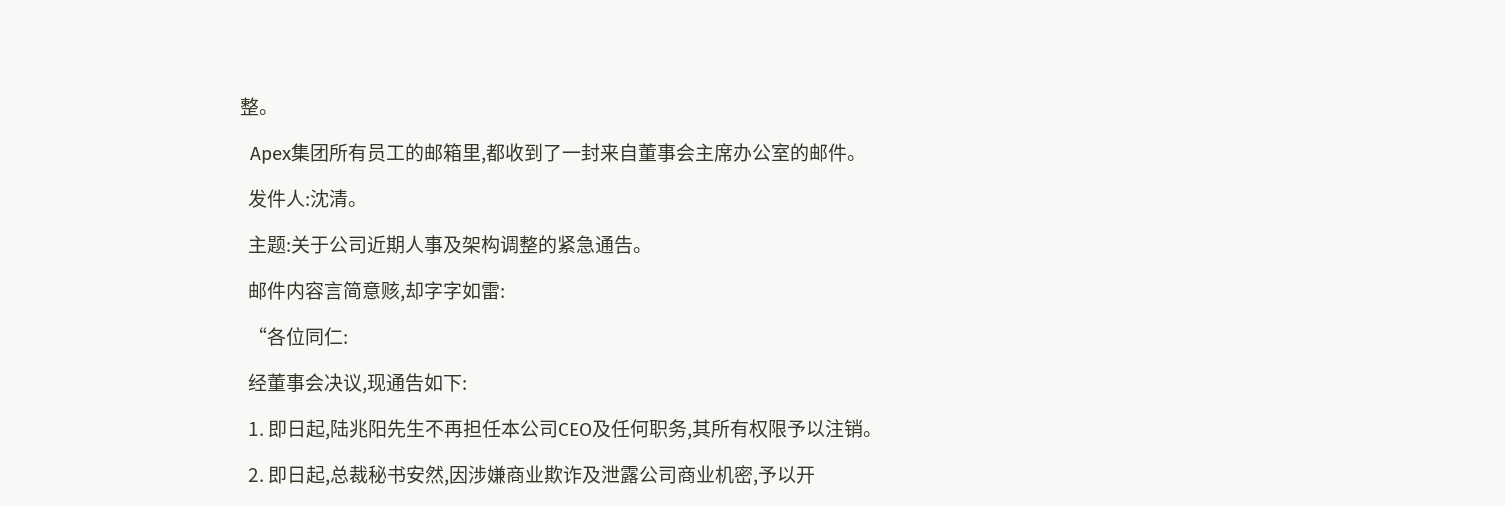整。

  Apex集团所有员工的邮箱里,都收到了一封来自董事会主席办公室的邮件。

  发件人:沈清。

  主题:关于公司近期人事及架构调整的紧急通告。

  邮件内容言简意赅,却字字如雷:

  “各位同仁:

  经董事会决议,现通告如下:

  1. 即日起,陆兆阳先生不再担任本公司CEO及任何职务,其所有权限予以注销。

  2. 即日起,总裁秘书安然,因涉嫌商业欺诈及泄露公司商业机密,予以开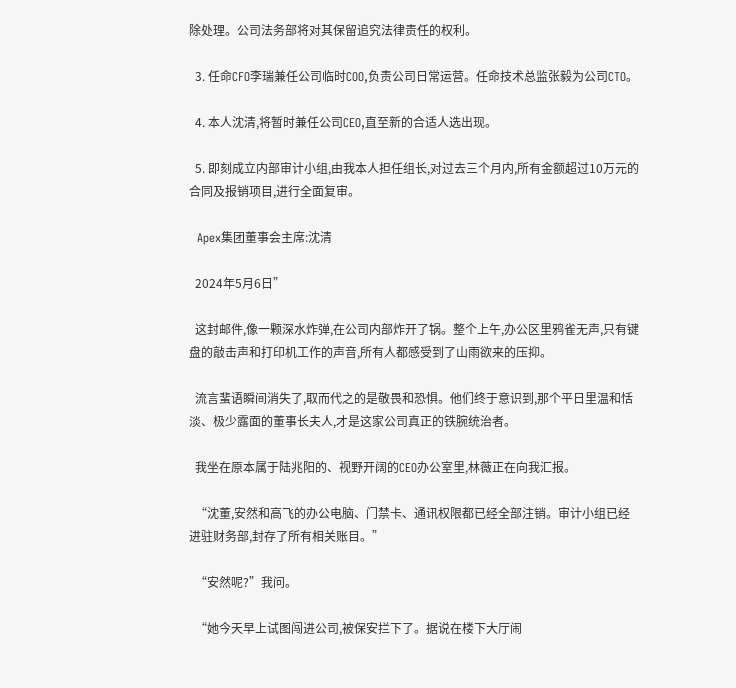除处理。公司法务部将对其保留追究法律责任的权利。

  3. 任命CFO李瑞兼任公司临时COO,负责公司日常运营。任命技术总监张毅为公司CTO。

  4. 本人沈清,将暂时兼任公司CEO,直至新的合适人选出现。

  5. 即刻成立内部审计小组,由我本人担任组长,对过去三个月内,所有金额超过10万元的合同及报销项目,进行全面复审。

  Apex集团董事会主席:沈清

  2024年5月6日”

  这封邮件,像一颗深水炸弹,在公司内部炸开了锅。整个上午,办公区里鸦雀无声,只有键盘的敲击声和打印机工作的声音,所有人都感受到了山雨欲来的压抑。

  流言蜚语瞬间消失了,取而代之的是敬畏和恐惧。他们终于意识到,那个平日里温和恬淡、极少露面的董事长夫人,才是这家公司真正的铁腕统治者。

  我坐在原本属于陆兆阳的、视野开阔的CEO办公室里,林薇正在向我汇报。

  “沈董,安然和高飞的办公电脑、门禁卡、通讯权限都已经全部注销。审计小组已经进驻财务部,封存了所有相关账目。”

  “安然呢?”我问。

  “她今天早上试图闯进公司,被保安拦下了。据说在楼下大厅闹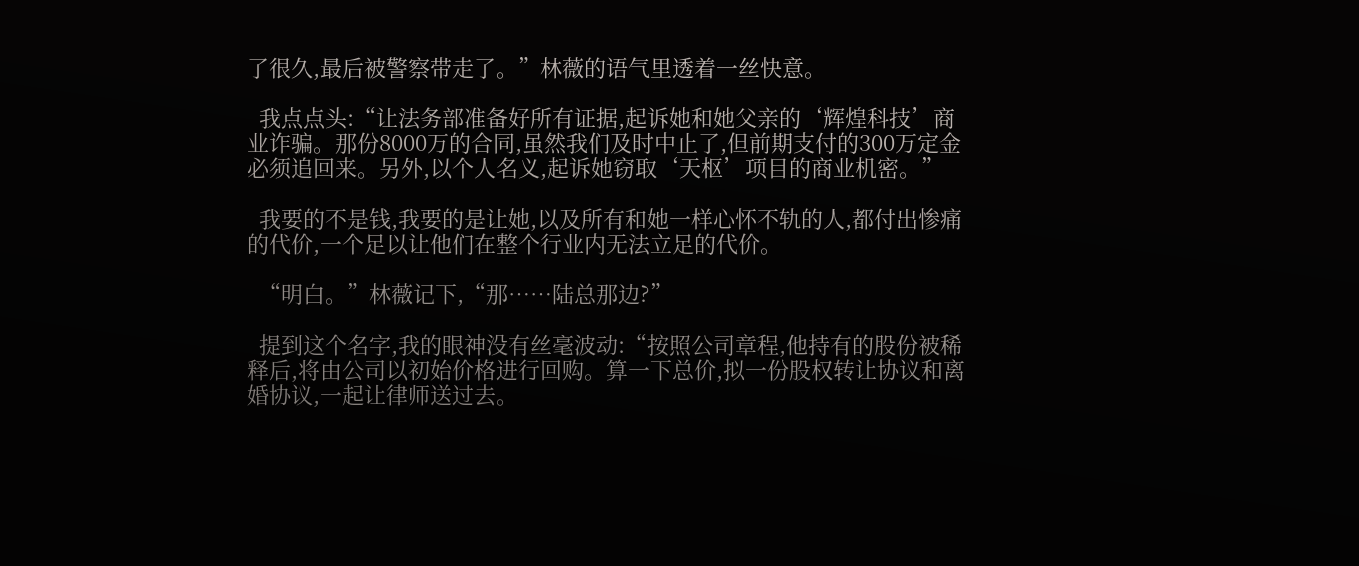了很久,最后被警察带走了。”林薇的语气里透着一丝快意。

  我点点头:“让法务部准备好所有证据,起诉她和她父亲的‘辉煌科技’商业诈骗。那份8000万的合同,虽然我们及时中止了,但前期支付的300万定金必须追回来。另外,以个人名义,起诉她窃取‘天枢’项目的商业机密。”

  我要的不是钱,我要的是让她,以及所有和她一样心怀不轨的人,都付出惨痛的代价,一个足以让他们在整个行业内无法立足的代价。

  “明白。”林薇记下,“那……陆总那边?”

  提到这个名字,我的眼神没有丝毫波动:“按照公司章程,他持有的股份被稀释后,将由公司以初始价格进行回购。算一下总价,拟一份股权转让协议和离婚协议,一起让律师送过去。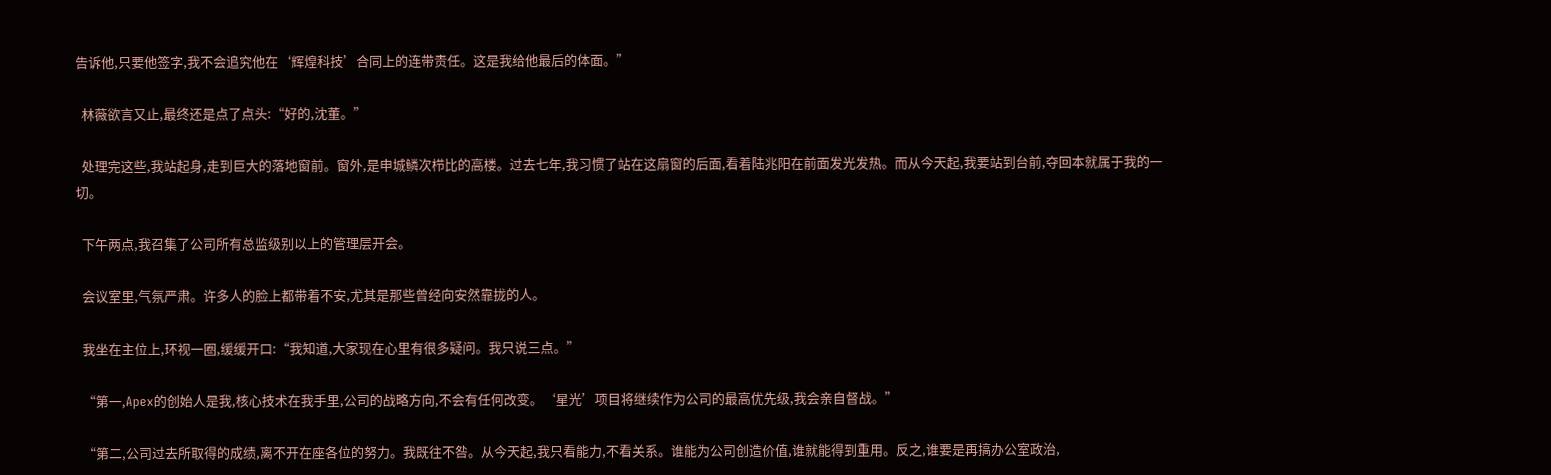告诉他,只要他签字,我不会追究他在‘辉煌科技’合同上的连带责任。这是我给他最后的体面。”

  林薇欲言又止,最终还是点了点头:“好的,沈董。”

  处理完这些,我站起身,走到巨大的落地窗前。窗外,是申城鳞次栉比的高楼。过去七年,我习惯了站在这扇窗的后面,看着陆兆阳在前面发光发热。而从今天起,我要站到台前,夺回本就属于我的一切。

  下午两点,我召集了公司所有总监级别以上的管理层开会。

  会议室里,气氛严肃。许多人的脸上都带着不安,尤其是那些曾经向安然靠拢的人。

  我坐在主位上,环视一圈,缓缓开口:“我知道,大家现在心里有很多疑问。我只说三点。”

  “第一,Apex的创始人是我,核心技术在我手里,公司的战略方向,不会有任何改变。‘星光’项目将继续作为公司的最高优先级,我会亲自督战。”

  “第二,公司过去所取得的成绩,离不开在座各位的努力。我既往不咎。从今天起,我只看能力,不看关系。谁能为公司创造价值,谁就能得到重用。反之,谁要是再搞办公室政治,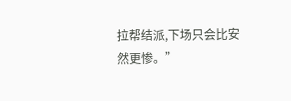拉帮结派,下场只会比安然更惨。”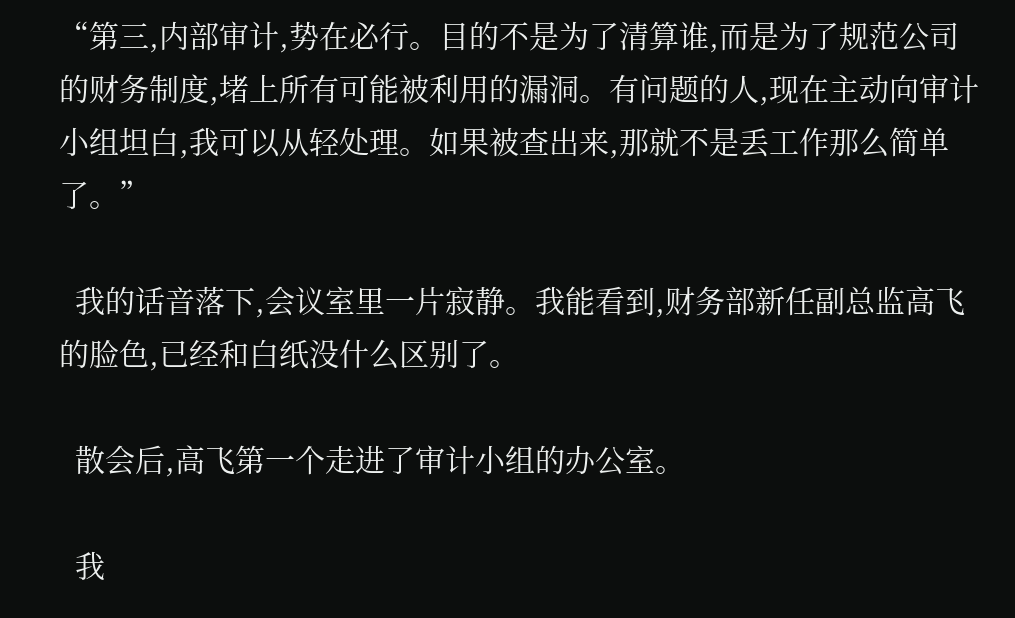“第三,内部审计,势在必行。目的不是为了清算谁,而是为了规范公司的财务制度,堵上所有可能被利用的漏洞。有问题的人,现在主动向审计小组坦白,我可以从轻处理。如果被查出来,那就不是丢工作那么简单了。”

  我的话音落下,会议室里一片寂静。我能看到,财务部新任副总监高飞的脸色,已经和白纸没什么区别了。

  散会后,高飞第一个走进了审计小组的办公室。

  我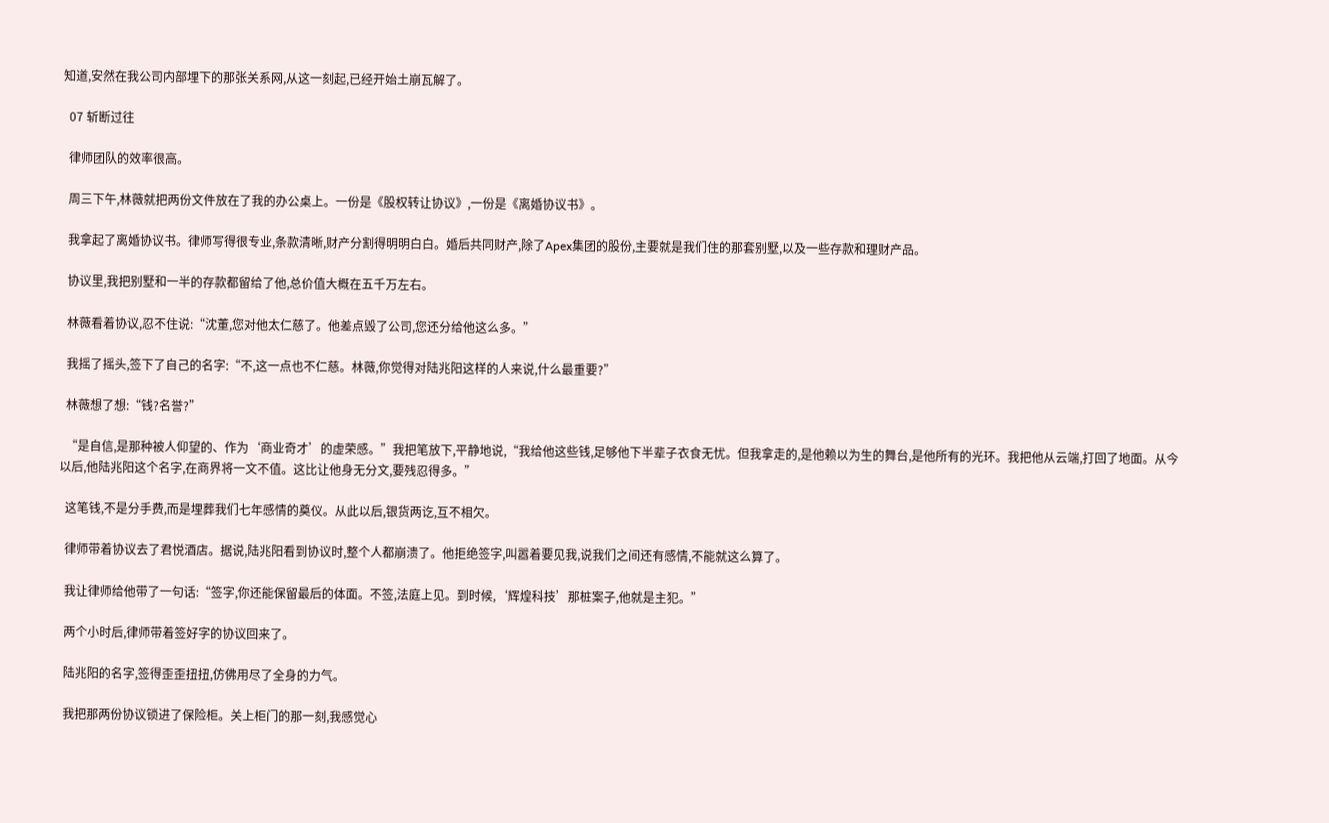知道,安然在我公司内部埋下的那张关系网,从这一刻起,已经开始土崩瓦解了。

  07 斩断过往

  律师团队的效率很高。

  周三下午,林薇就把两份文件放在了我的办公桌上。一份是《股权转让协议》,一份是《离婚协议书》。

  我拿起了离婚协议书。律师写得很专业,条款清晰,财产分割得明明白白。婚后共同财产,除了Apex集团的股份,主要就是我们住的那套别墅,以及一些存款和理财产品。

  协议里,我把别墅和一半的存款都留给了他,总价值大概在五千万左右。

  林薇看着协议,忍不住说:“沈董,您对他太仁慈了。他差点毁了公司,您还分给他这么多。”

  我摇了摇头,签下了自己的名字:“不,这一点也不仁慈。林薇,你觉得对陆兆阳这样的人来说,什么最重要?”

  林薇想了想:“钱?名誉?”

  “是自信,是那种被人仰望的、作为‘商业奇才’的虚荣感。”我把笔放下,平静地说,“我给他这些钱,足够他下半辈子衣食无忧。但我拿走的,是他赖以为生的舞台,是他所有的光环。我把他从云端,打回了地面。从今以后,他陆兆阳这个名字,在商界将一文不值。这比让他身无分文,要残忍得多。”

  这笔钱,不是分手费,而是埋葬我们七年感情的奠仪。从此以后,银货两讫,互不相欠。

  律师带着协议去了君悦酒店。据说,陆兆阳看到协议时,整个人都崩溃了。他拒绝签字,叫嚣着要见我,说我们之间还有感情,不能就这么算了。

  我让律师给他带了一句话:“签字,你还能保留最后的体面。不签,法庭上见。到时候,‘辉煌科技’那桩案子,他就是主犯。”

  两个小时后,律师带着签好字的协议回来了。

  陆兆阳的名字,签得歪歪扭扭,仿佛用尽了全身的力气。

  我把那两份协议锁进了保险柜。关上柜门的那一刻,我感觉心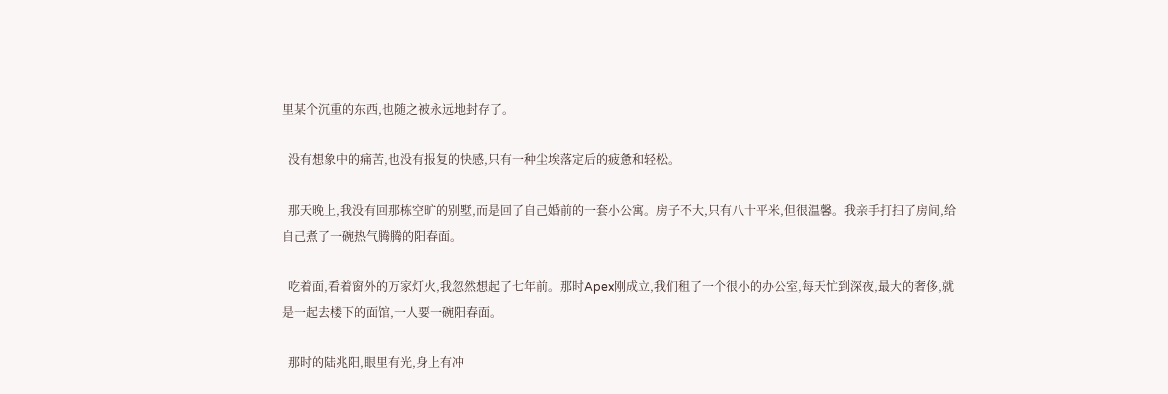里某个沉重的东西,也随之被永远地封存了。

  没有想象中的痛苦,也没有报复的快感,只有一种尘埃落定后的疲惫和轻松。

  那天晚上,我没有回那栋空旷的别墅,而是回了自己婚前的一套小公寓。房子不大,只有八十平米,但很温馨。我亲手打扫了房间,给自己煮了一碗热气腾腾的阳春面。

  吃着面,看着窗外的万家灯火,我忽然想起了七年前。那时Apex刚成立,我们租了一个很小的办公室,每天忙到深夜,最大的奢侈,就是一起去楼下的面馆,一人要一碗阳春面。

  那时的陆兆阳,眼里有光,身上有冲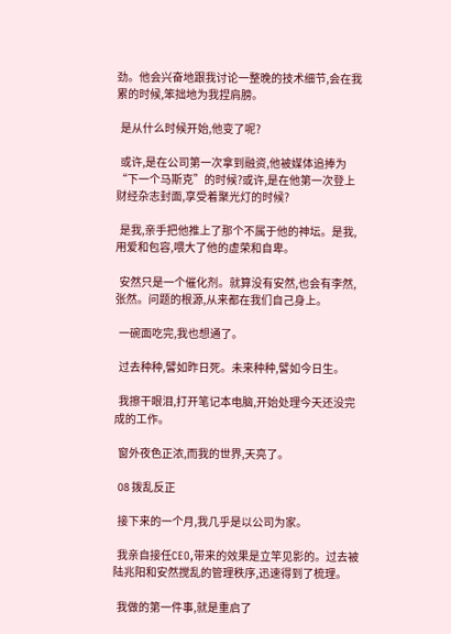劲。他会兴奋地跟我讨论一整晚的技术细节,会在我累的时候,笨拙地为我捏肩膀。

  是从什么时候开始,他变了呢?

  或许,是在公司第一次拿到融资,他被媒体追捧为“下一个马斯克”的时候?或许,是在他第一次登上财经杂志封面,享受着聚光灯的时候?

  是我,亲手把他推上了那个不属于他的神坛。是我,用爱和包容,喂大了他的虚荣和自卑。

  安然只是一个催化剂。就算没有安然,也会有李然,张然。问题的根源,从来都在我们自己身上。

  一碗面吃完,我也想通了。

  过去种种,譬如昨日死。未来种种,譬如今日生。

  我擦干眼泪,打开笔记本电脑,开始处理今天还没完成的工作。

  窗外夜色正浓,而我的世界,天亮了。

  08 拨乱反正

  接下来的一个月,我几乎是以公司为家。

  我亲自接任CEO,带来的效果是立竿见影的。过去被陆兆阳和安然搅乱的管理秩序,迅速得到了梳理。

  我做的第一件事,就是重启了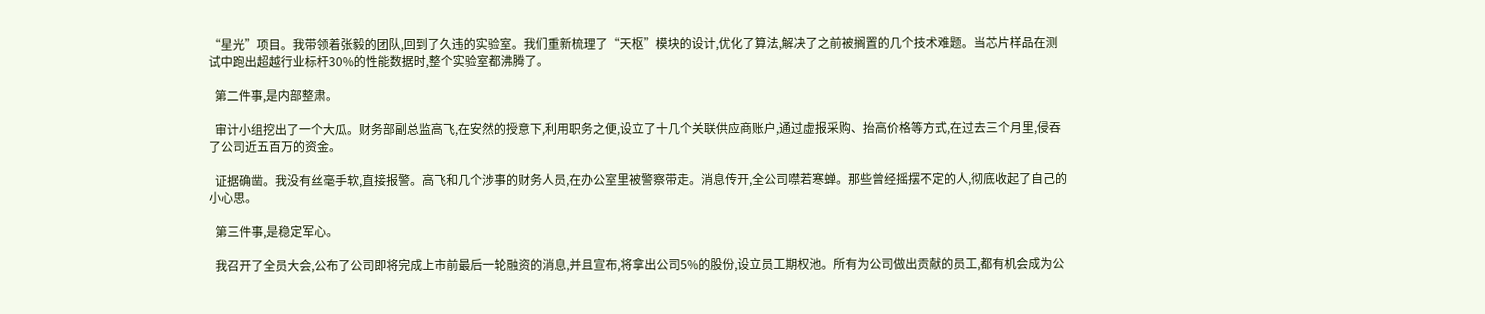“星光”项目。我带领着张毅的团队,回到了久违的实验室。我们重新梳理了“天枢”模块的设计,优化了算法,解决了之前被搁置的几个技术难题。当芯片样品在测试中跑出超越行业标杆30%的性能数据时,整个实验室都沸腾了。

  第二件事,是内部整肃。

  审计小组挖出了一个大瓜。财务部副总监高飞,在安然的授意下,利用职务之便,设立了十几个关联供应商账户,通过虚报采购、抬高价格等方式,在过去三个月里,侵吞了公司近五百万的资金。

  证据确凿。我没有丝毫手软,直接报警。高飞和几个涉事的财务人员,在办公室里被警察带走。消息传开,全公司噤若寒蝉。那些曾经摇摆不定的人,彻底收起了自己的小心思。

  第三件事,是稳定军心。

  我召开了全员大会,公布了公司即将完成上市前最后一轮融资的消息,并且宣布,将拿出公司5%的股份,设立员工期权池。所有为公司做出贡献的员工,都有机会成为公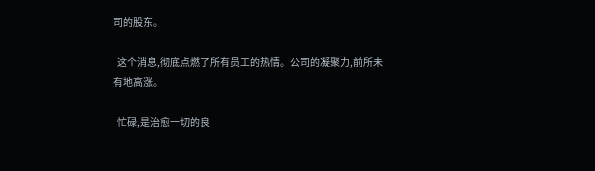司的股东。

  这个消息,彻底点燃了所有员工的热情。公司的凝聚力,前所未有地高涨。

  忙碌,是治愈一切的良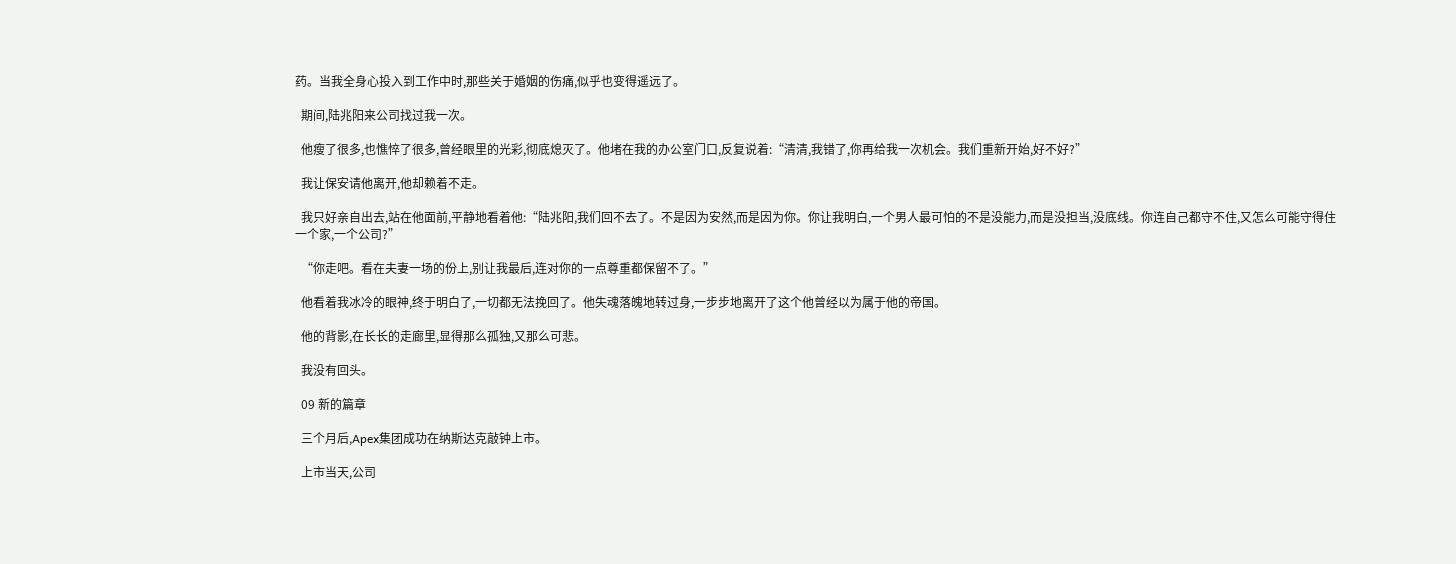药。当我全身心投入到工作中时,那些关于婚姻的伤痛,似乎也变得遥远了。

  期间,陆兆阳来公司找过我一次。

  他瘦了很多,也憔悴了很多,曾经眼里的光彩,彻底熄灭了。他堵在我的办公室门口,反复说着:“清清,我错了,你再给我一次机会。我们重新开始,好不好?”

  我让保安请他离开,他却赖着不走。

  我只好亲自出去,站在他面前,平静地看着他:“陆兆阳,我们回不去了。不是因为安然,而是因为你。你让我明白,一个男人最可怕的不是没能力,而是没担当,没底线。你连自己都守不住,又怎么可能守得住一个家,一个公司?”

  “你走吧。看在夫妻一场的份上,别让我最后,连对你的一点尊重都保留不了。”

  他看着我冰冷的眼神,终于明白了,一切都无法挽回了。他失魂落魄地转过身,一步步地离开了这个他曾经以为属于他的帝国。

  他的背影,在长长的走廊里,显得那么孤独,又那么可悲。

  我没有回头。

  09 新的篇章

  三个月后,Apex集团成功在纳斯达克敲钟上市。

  上市当天,公司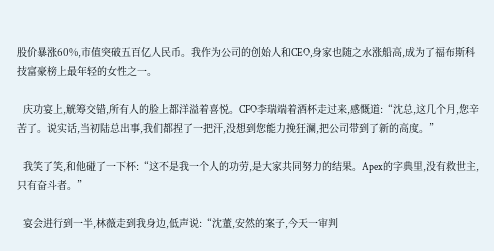股价暴涨60%,市值突破五百亿人民币。我作为公司的创始人和CEO,身家也随之水涨船高,成为了福布斯科技富豪榜上最年轻的女性之一。

  庆功宴上,觥筹交错,所有人的脸上都洋溢着喜悦。CFO李瑞端着酒杯走过来,感慨道:“沈总,这几个月,您辛苦了。说实话,当初陆总出事,我们都捏了一把汗,没想到您能力挽狂澜,把公司带到了新的高度。”

  我笑了笑,和他碰了一下杯:“这不是我一个人的功劳,是大家共同努力的结果。Apex的字典里,没有救世主,只有奋斗者。”

  宴会进行到一半,林薇走到我身边,低声说:“沈董,安然的案子,今天一审判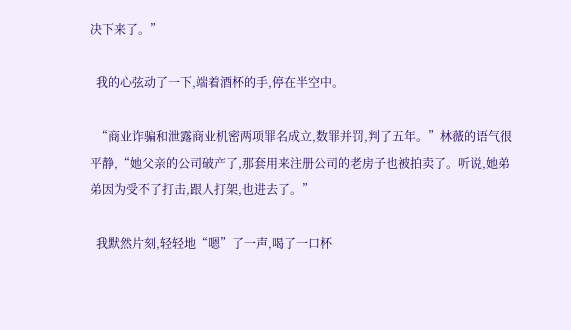决下来了。”

  我的心弦动了一下,端着酒杯的手,停在半空中。

  “商业诈骗和泄露商业机密两项罪名成立,数罪并罚,判了五年。”林薇的语气很平静,“她父亲的公司破产了,那套用来注册公司的老房子也被拍卖了。听说,她弟弟因为受不了打击,跟人打架,也进去了。”

  我默然片刻,轻轻地“嗯”了一声,喝了一口杯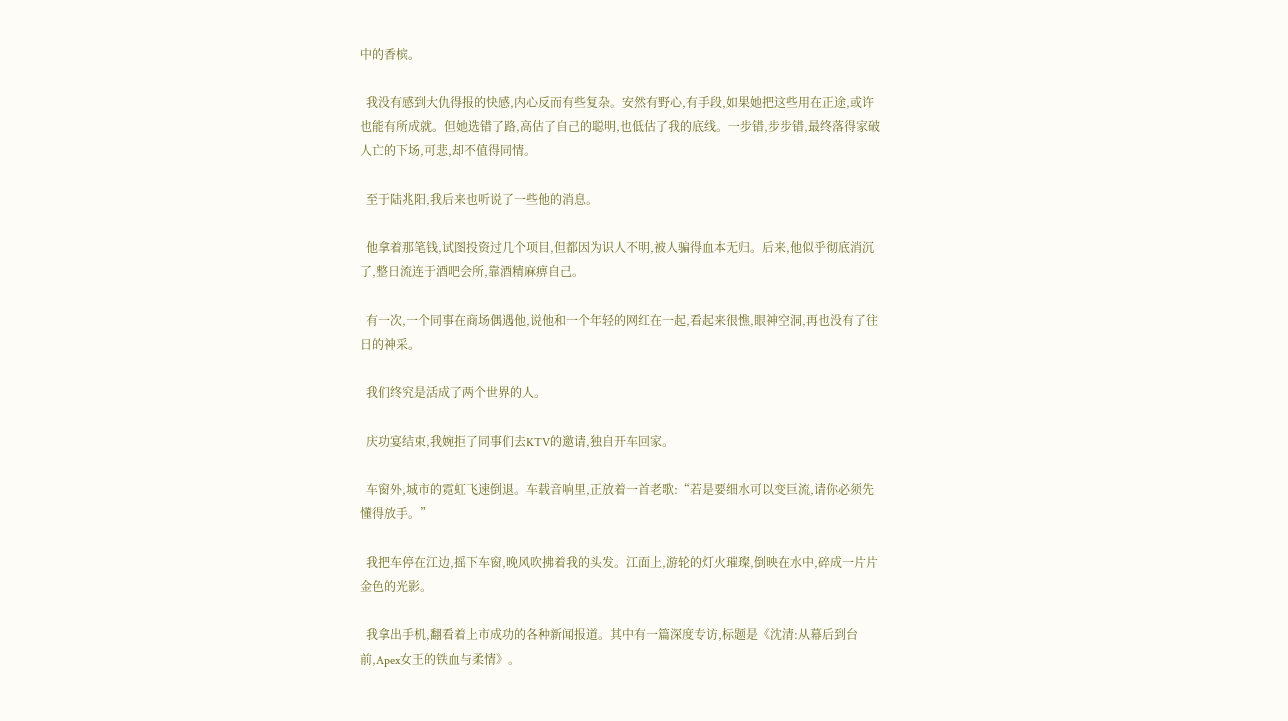中的香槟。

  我没有感到大仇得报的快感,内心反而有些复杂。安然有野心,有手段,如果她把这些用在正途,或许也能有所成就。但她选错了路,高估了自己的聪明,也低估了我的底线。一步错,步步错,最终落得家破人亡的下场,可悲,却不值得同情。

  至于陆兆阳,我后来也听说了一些他的消息。

  他拿着那笔钱,试图投资过几个项目,但都因为识人不明,被人骗得血本无归。后来,他似乎彻底消沉了,整日流连于酒吧会所,靠酒精麻痹自己。

  有一次,一个同事在商场偶遇他,说他和一个年轻的网红在一起,看起来很憔,眼神空洞,再也没有了往日的神采。

  我们终究是活成了两个世界的人。

  庆功宴结束,我婉拒了同事们去KTV的邀请,独自开车回家。

  车窗外,城市的霓虹飞速倒退。车载音响里,正放着一首老歌:“若是要细水可以变巨流,请你必须先懂得放手。”

  我把车停在江边,摇下车窗,晚风吹拂着我的头发。江面上,游轮的灯火璀璨,倒映在水中,碎成一片片金色的光影。

  我拿出手机,翻看着上市成功的各种新闻报道。其中有一篇深度专访,标题是《沈清:从幕后到台前,Apex女王的铁血与柔情》。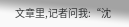文章里,记者问我:“沈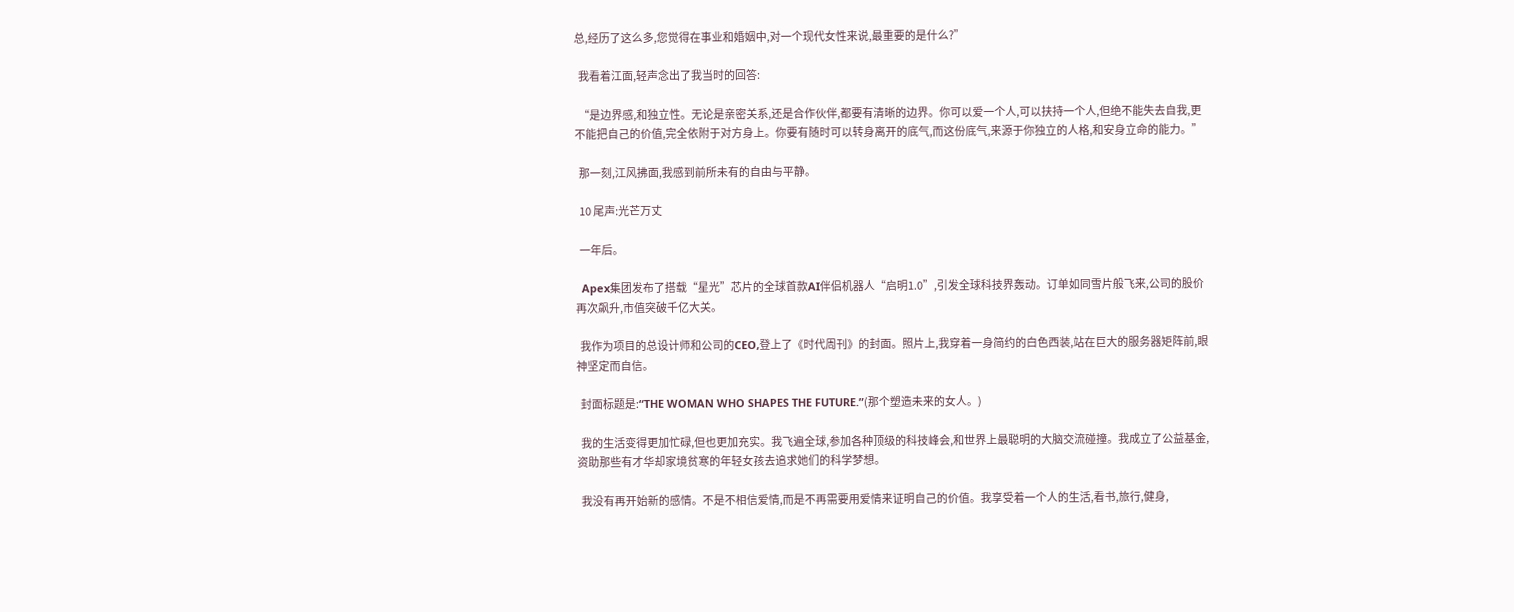总,经历了这么多,您觉得在事业和婚姻中,对一个现代女性来说,最重要的是什么?”

  我看着江面,轻声念出了我当时的回答:

  “是边界感,和独立性。无论是亲密关系,还是合作伙伴,都要有清晰的边界。你可以爱一个人,可以扶持一个人,但绝不能失去自我,更不能把自己的价值,完全依附于对方身上。你要有随时可以转身离开的底气,而这份底气,来源于你独立的人格,和安身立命的能力。”

  那一刻,江风拂面,我感到前所未有的自由与平静。

  10 尾声:光芒万丈

  一年后。

  Apex集团发布了搭载“星光”芯片的全球首款AI伴侣机器人“启明1.0”,引发全球科技界轰动。订单如同雪片般飞来,公司的股价再次飙升,市值突破千亿大关。

  我作为项目的总设计师和公司的CEO,登上了《时代周刊》的封面。照片上,我穿着一身简约的白色西装,站在巨大的服务器矩阵前,眼神坚定而自信。

  封面标题是:“THE WOMAN WHO SHAPES THE FUTURE.”(那个塑造未来的女人。)

  我的生活变得更加忙碌,但也更加充实。我飞遍全球,参加各种顶级的科技峰会,和世界上最聪明的大脑交流碰撞。我成立了公益基金,资助那些有才华却家境贫寒的年轻女孩去追求她们的科学梦想。

  我没有再开始新的感情。不是不相信爱情,而是不再需要用爱情来证明自己的价值。我享受着一个人的生活,看书,旅行,健身,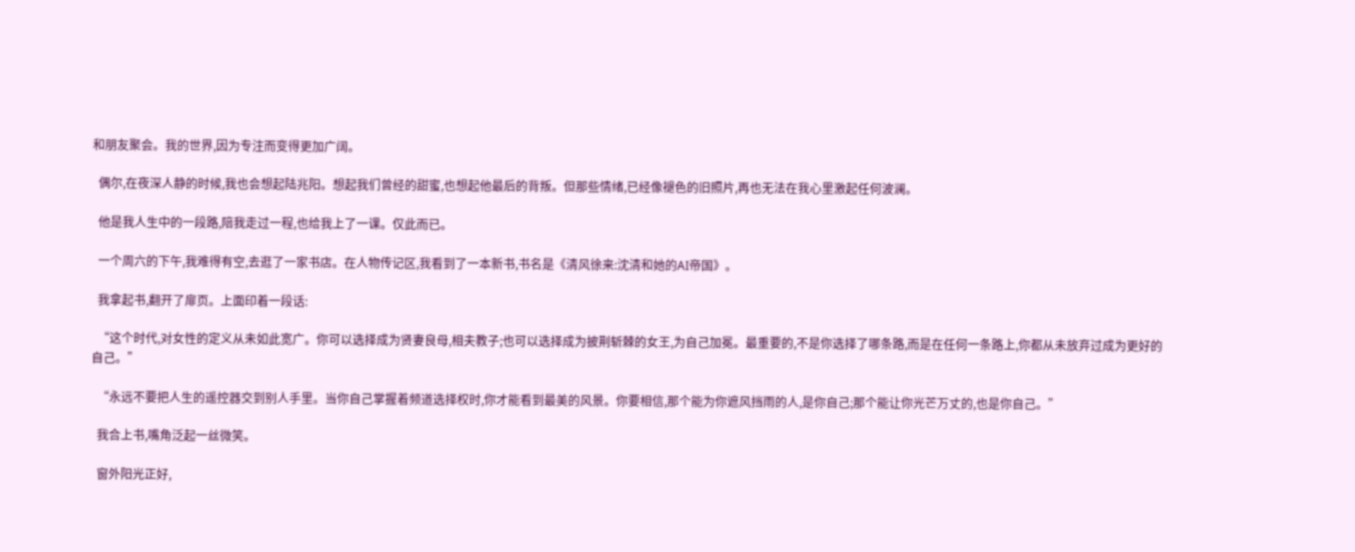和朋友聚会。我的世界,因为专注而变得更加广阔。

  偶尔,在夜深人静的时候,我也会想起陆兆阳。想起我们曾经的甜蜜,也想起他最后的背叛。但那些情绪,已经像褪色的旧照片,再也无法在我心里激起任何波澜。

  他是我人生中的一段路,陪我走过一程,也给我上了一课。仅此而已。

  一个周六的下午,我难得有空,去逛了一家书店。在人物传记区,我看到了一本新书,书名是《清风徐来:沈清和她的AI帝国》。

  我拿起书,翻开了扉页。上面印着一段话:

  “这个时代,对女性的定义从未如此宽广。你可以选择成为贤妻良母,相夫教子;也可以选择成为披荆斩棘的女王,为自己加冕。最重要的,不是你选择了哪条路,而是在任何一条路上,你都从未放弃过成为更好的自己。”

  “永远不要把人生的遥控器交到别人手里。当你自己掌握着频道选择权时,你才能看到最美的风景。你要相信,那个能为你遮风挡雨的人,是你自己;那个能让你光芒万丈的,也是你自己。”

  我合上书,嘴角泛起一丝微笑。

  窗外阳光正好,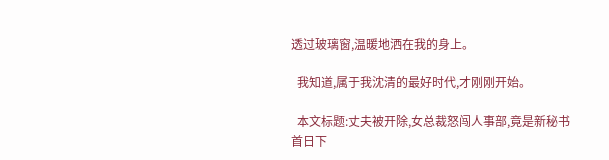透过玻璃窗,温暖地洒在我的身上。

  我知道,属于我沈清的最好时代,才刚刚开始。

  本文标题:丈夫被开除,女总裁怒闯人事部,竟是新秘书首日下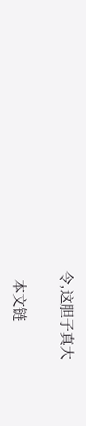令,这胆子真大

  本文链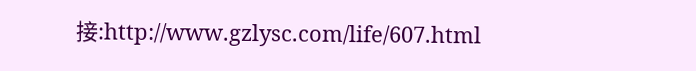接:http://www.gzlysc.com/life/607.html